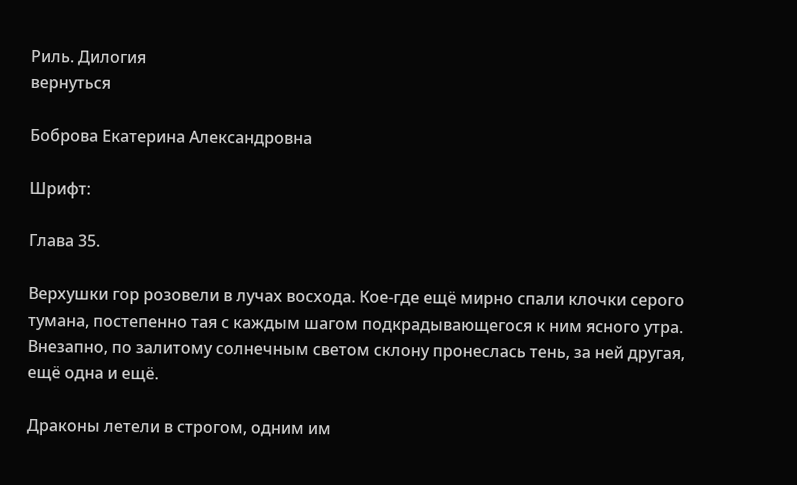Риль. Дилогия
вернуться

Боброва Екатерина Александровна

Шрифт:

Глава 35.

Верхушки гор розовели в лучах восхода. Кое‑где ещё мирно спали клочки серого тумана, постепенно тая с каждым шагом подкрадывающегося к ним ясного утра. Внезапно, по залитому солнечным светом склону пронеслась тень, за ней другая, ещё одна и ещё.

Драконы летели в строгом, одним им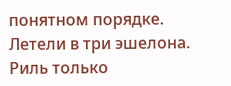понятном порядке. Летели в три эшелона. Риль только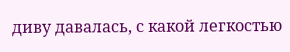диву давалась, с какой легкостью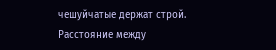чешуйчатые держат строй. Расстояние между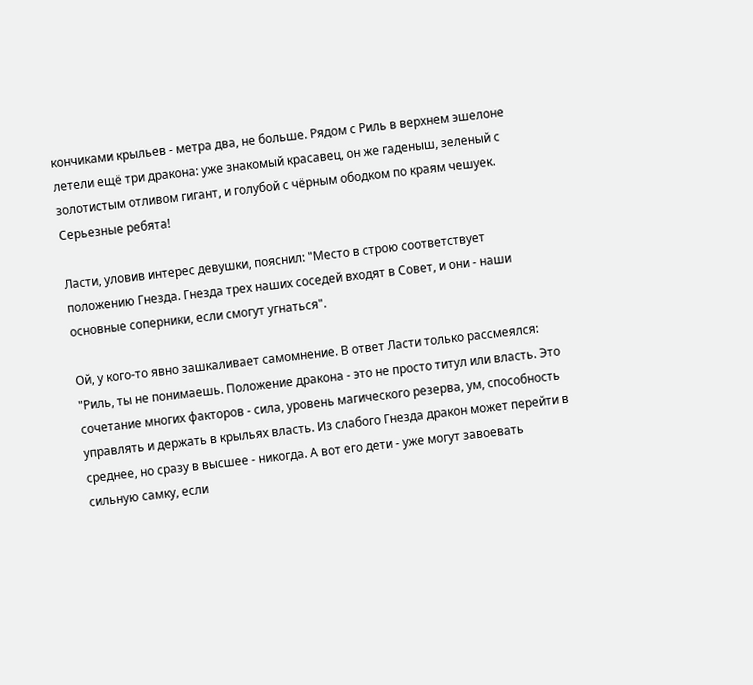кончиками крыльев ‑ метра два, не больше. Рядом с Риль в верхнем эшелоне летели ещё три дракона: уже знакомый красавец, он же гаденыш, зеленый с золотистым отливом гигант, и голубой с чёрным ободком по краям чешуек. Серьезные ребята!

Ласти, уловив интерес девушки, пояснил: "Место в строю соответствует положению Гнезда. Гнезда трех наших соседей входят в Совет, и они ‑ наши основные соперники, если смогут угнаться".

Ой, у кого‑то явно зашкаливает самомнение. В ответ Ласти только рассмеялся: "Риль, ты не понимаешь. Положение дракона ‑ это не просто титул или власть. Это сочетание многих факторов ‑ сила, уровень магического резерва, ум, способность управлять и держать в крыльях власть. Из слабого Гнезда дракон может перейти в среднее, но сразу в высшее ‑ никогда. А вот его дети ‑ уже могут завоевать сильную самку, если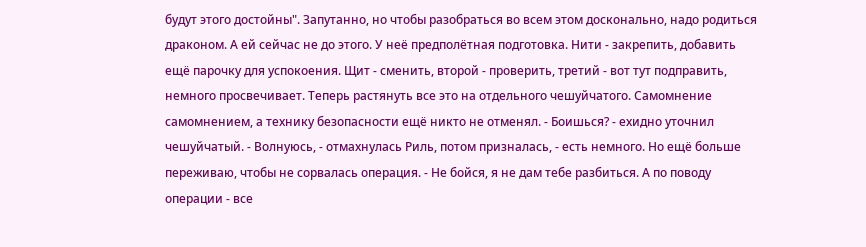будут этого достойны". Запутанно, но чтобы разобраться во всем этом досконально, надо родиться драконом. А ей сейчас не до этого. У неё предполётная подготовка. Нити ‑ закрепить, добавить ещё парочку для успокоения. Щит ‑ сменить, второй ‑ проверить, третий ‑ вот тут подправить, немного просвечивает. Теперь растянуть все это на отдельного чешуйчатого. Самомнение самомнением, а технику безопасности ещё никто не отменял. ‑ Боишься? ‑ ехидно уточнил чешуйчатый. ‑ Волнуюсь, ‑ отмахнулась Риль, потом призналась, ‑ есть немного. Но ещё больше переживаю, чтобы не сорвалась операция. ‑ Не бойся, я не дам тебе разбиться. А по поводу операции ‑ все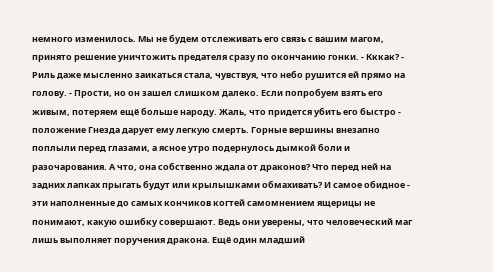немного изменилось. Мы не будем отслеживать его связь с вашим магом, принято решение уничтожить предателя сразу по окончанию гонки. ‑ Кккак? ‑ Риль даже мысленно заикаться стала, чувствуя, что небо рушится ей прямо на голову. ‑ Прости, но он зашел слишком далеко. Если попробуем взять его живым, потеряем ещё больше народу. Жаль, что придется убить его быстро ‑ положение Гнезда дарует ему легкую смерть. Горные вершины внезапно поплыли перед глазами, а ясное утро подернулось дымкой боли и разочарования. А что, она собственно ждала от драконов? Что перед ней на задних лапках прыгать будут или крылышками обмахивать? И самое обидное ‑ эти наполненные до самых кончиков когтей самомнением ящерицы не понимают, какую ошибку совершают. Ведь они уверены, что человеческий маг лишь выполняет поручения дракона. Ещё один младший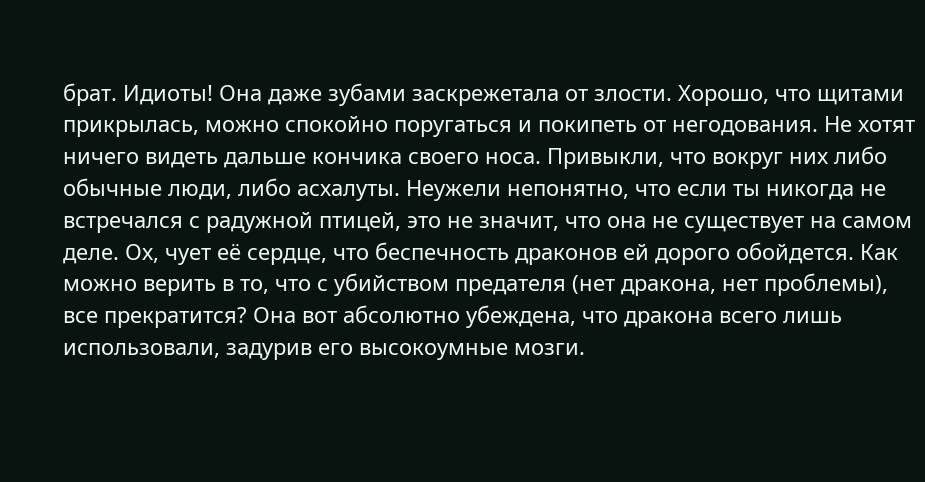брат. Идиоты! Она даже зубами заскрежетала от злости. Хорошо, что щитами прикрылась, можно спокойно поругаться и покипеть от негодования. Не хотят ничего видеть дальше кончика своего носа. Привыкли, что вокруг них либо обычные люди, либо асхалуты. Неужели непонятно, что если ты никогда не встречался с радужной птицей, это не значит, что она не существует на самом деле. Ох, чует её сердце, что беспечность драконов ей дорого обойдется. Как можно верить в то, что с убийством предателя (нет дракона, нет проблемы), все прекратится? Она вот абсолютно убеждена, что дракона всего лишь использовали, задурив его высокоумные мозги.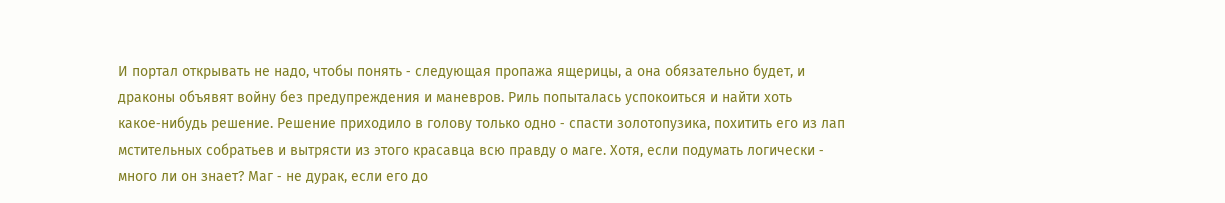И портал открывать не надо, чтобы понять ‑ следующая пропажа ящерицы, а она обязательно будет, и драконы объявят войну без предупреждения и маневров. Риль попыталась успокоиться и найти хоть какое‑нибудь решение. Решение приходило в голову только одно ‑ спасти золотопузика, похитить его из лап мстительных собратьев и вытрясти из этого красавца всю правду о маге. Хотя, если подумать логически ‑ много ли он знает? Маг ‑ не дурак, если его до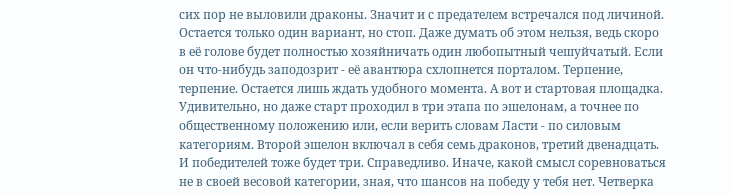сих пор не выловили драконы. Значит и с предателем встречался под личиной. Остается только один вариант, но стоп. Даже думать об этом нельзя, ведь скоро в её голове будет полностью хозяйничать один любопытный чешуйчатый. Если он что‑нибудь заподозрит ‑ её авантюра схлопнется порталом. Терпение, терпение. Остается лишь ждать удобного момента. А вот и стартовая площадка. Удивительно, но даже старт проходил в три этапа по эшелонам, а точнее по общественному положению или, если верить словам Ласти ‑ по силовым категориям. Второй эшелон включал в себя семь драконов, третий двенадцать. И победителей тоже будет три. Справедливо. Иначе, какой смысл соревноваться не в своей весовой категории, зная, что шансов на победу у тебя нет. Четверка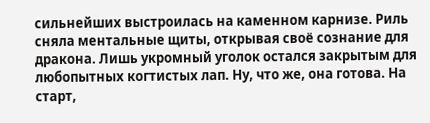сильнейших выстроилась на каменном карнизе. Риль сняла ментальные щиты, открывая своё сознание для дракона. Лишь укромный уголок остался закрытым для любопытных когтистых лап. Ну, что же, она готова. На старт,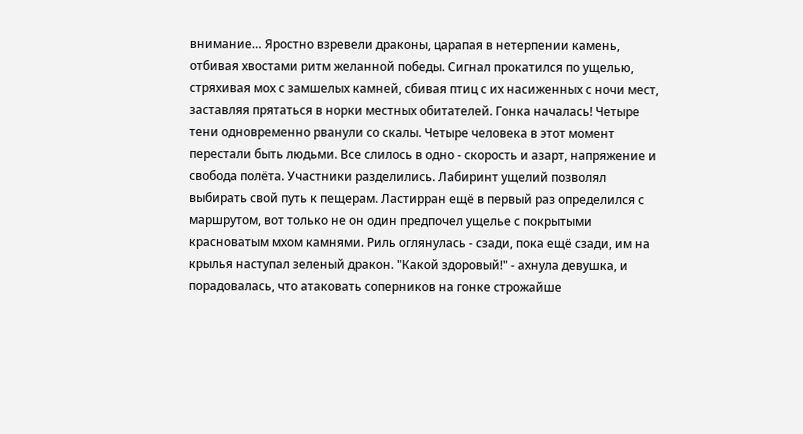внимание… Яростно взревели драконы, царапая в нетерпении камень, отбивая хвостами ритм желанной победы. Сигнал прокатился по ущелью, стряхивая мох с замшелых камней, сбивая птиц с их насиженных с ночи мест, заставляя прятаться в норки местных обитателей. Гонка началась! Четыре тени одновременно рванули со скалы. Четыре человека в этот момент перестали быть людьми. Все слилось в одно ‑ скорость и азарт, напряжение и свобода полёта. Участники разделились. Лабиринт ущелий позволял выбирать свой путь к пещерам. Ластирран ещё в первый раз определился с маршрутом, вот только не он один предпочел ущелье с покрытыми красноватым мхом камнями. Риль оглянулась ‑ сзади, пока ещё сзади, им на крылья наступал зеленый дракон. "Какой здоровый!" ‑ ахнула девушка, и порадовалась, что атаковать соперников на гонке строжайше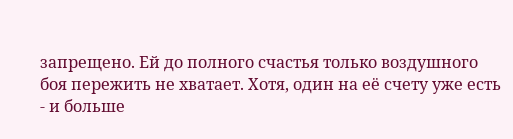запрещено. Ей до полного счастья только воздушного боя пережить не хватает. Хотя, один на её счету уже есть ‑ и больше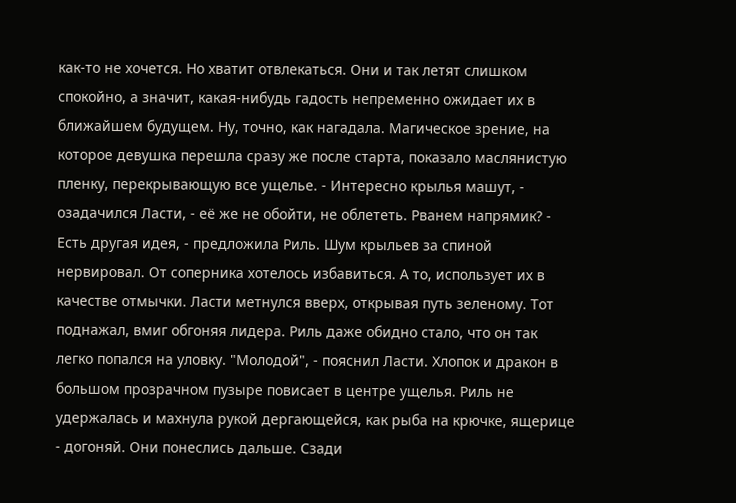как‑то не хочется. Но хватит отвлекаться. Они и так летят слишком спокойно, а значит, какая‑нибудь гадость непременно ожидает их в ближайшем будущем. Ну, точно, как нагадала. Магическое зрение, на которое девушка перешла сразу же после старта, показало маслянистую пленку, перекрывающую все ущелье. ‑ Интересно крылья машут, ‑ озадачился Ласти, ‑ её же не обойти, не облететь. Рванем напрямик? ‑ Есть другая идея, ‑ предложила Риль. Шум крыльев за спиной нервировал. От соперника хотелось избавиться. А то, использует их в качестве отмычки. Ласти метнулся вверх, открывая путь зеленому. Тот поднажал, вмиг обгоняя лидера. Риль даже обидно стало, что он так легко попался на уловку. "Молодой", ‑ пояснил Ласти. Хлопок и дракон в большом прозрачном пузыре повисает в центре ущелья. Риль не удержалась и махнула рукой дергающейся, как рыба на крючке, ящерице ‑ догоняй. Они понеслись дальше. Сзади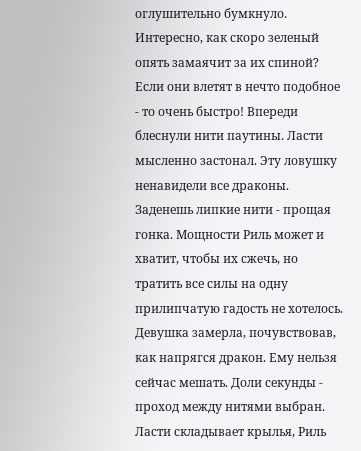оглушительно бумкнуло. Интересно, как скоро зеленый опять замаячит за их спиной? Если они влетят в нечто подобное ‑ то очень быстро! Впереди блеснули нити паутины. Ласти мысленно застонал. Эту ловушку ненавидели все драконы. Заденешь липкие нити ‑ прощая гонка. Мощности Риль может и хватит, чтобы их сжечь, но тратить все силы на одну прилипчатую гадость не хотелось. Девушка замерла, почувствовав, как напрягся дракон. Ему нельзя сейчас мешать. Доли секунды ‑ проход между нитями выбран. Ласти складывает крылья, Риль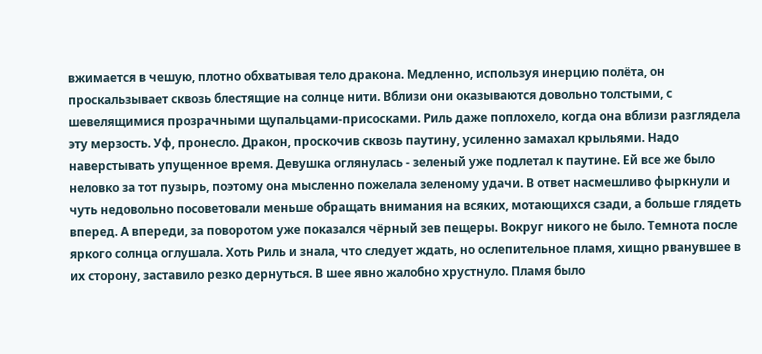вжимается в чешую, плотно обхватывая тело дракона. Медленно, используя инерцию полёта, он проскальзывает сквозь блестящие на солнце нити. Вблизи они оказываются довольно толстыми, с шевелящимися прозрачными щупальцами‑присосками. Риль даже поплохело, когда она вблизи разглядела эту мерзость. Уф, пронесло. Дракон, проскочив сквозь паутину, усиленно замахал крыльями. Надо наверстывать упущенное время. Девушка оглянулась ‑ зеленый уже подлетал к паутине. Ей все же было неловко за тот пузырь, поэтому она мысленно пожелала зеленому удачи. В ответ насмешливо фыркнули и чуть недовольно посоветовали меньше обращать внимания на всяких, мотающихся сзади, а больше глядеть вперед. А впереди, за поворотом уже показался чёрный зев пещеры. Вокруг никого не было. Темнота после яркого солнца оглушала. Хоть Риль и знала, что следует ждать, но ослепительное пламя, хищно рванувшее в их сторону, заставило резко дернуться. В шее явно жалобно хрустнуло. Пламя было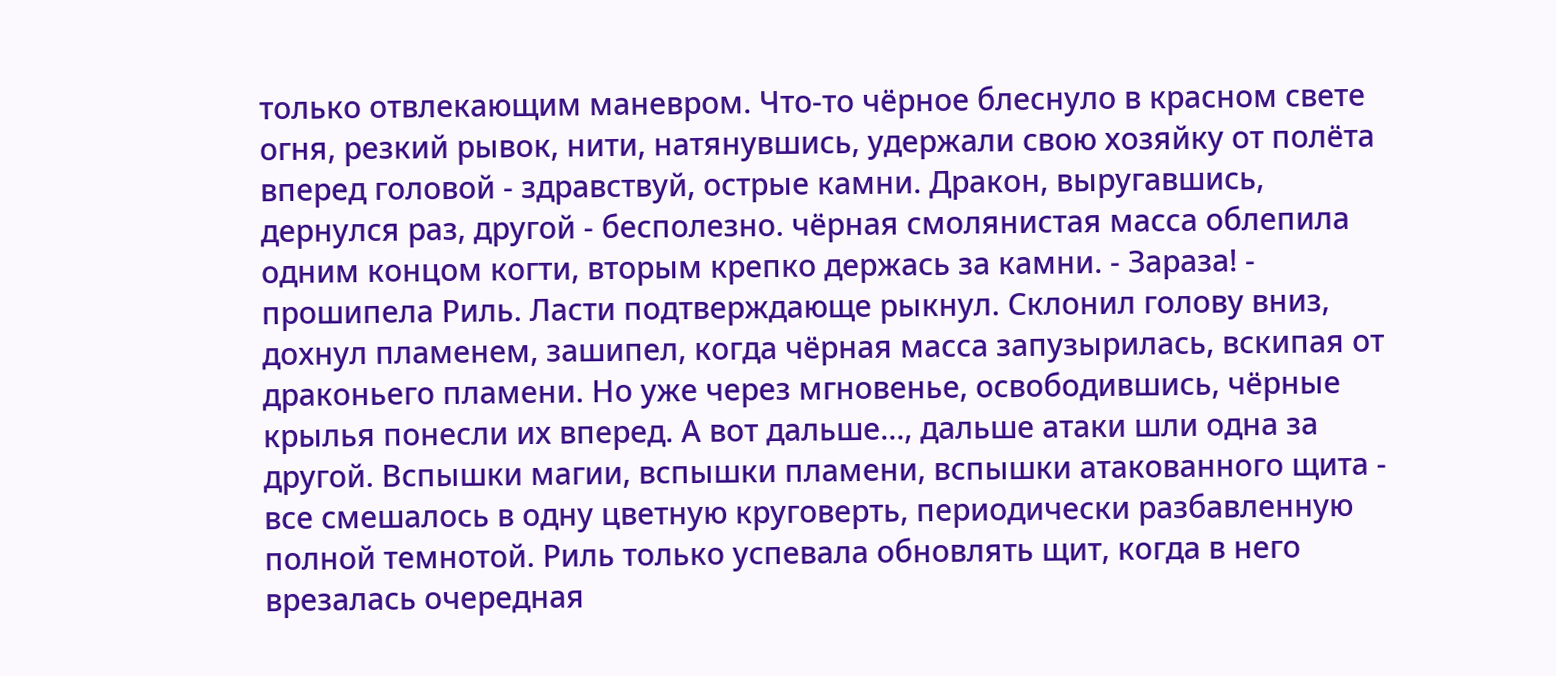только отвлекающим маневром. Что‑то чёрное блеснуло в красном свете огня, резкий рывок, нити, натянувшись, удержали свою хозяйку от полёта вперед головой ‑ здравствуй, острые камни. Дракон, выругавшись, дернулся раз, другой ‑ бесполезно. чёрная смолянистая масса облепила одним концом когти, вторым крепко держась за камни. ‑ Зараза! ‑ прошипела Риль. Ласти подтверждающе рыкнул. Склонил голову вниз, дохнул пламенем, зашипел, когда чёрная масса запузырилась, вскипая от драконьего пламени. Но уже через мгновенье, освободившись, чёрные крылья понесли их вперед. А вот дальше…, дальше атаки шли одна за другой. Вспышки магии, вспышки пламени, вспышки атакованного щита ‑ все смешалось в одну цветную круговерть, периодически разбавленную полной темнотой. Риль только успевала обновлять щит, когда в него врезалась очередная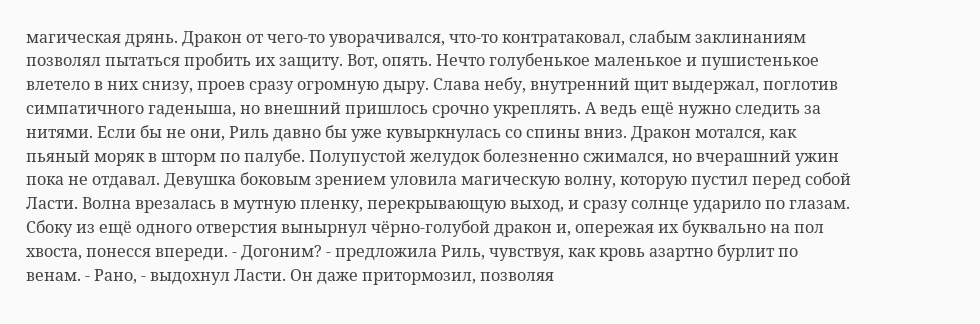магическая дрянь. Дракон от чего‑то уворачивался, что‑то контратаковал, слабым заклинаниям позволял пытаться пробить их защиту. Вот, опять. Нечто голубенькое маленькое и пушистенькое влетело в них снизу, проев сразу огромную дыру. Слава небу, внутренний щит выдержал, поглотив симпатичного гаденыша, но внешний пришлось срочно укреплять. А ведь ещё нужно следить за нитями. Если бы не они, Риль давно бы уже кувыркнулась со спины вниз. Дракон мотался, как пьяный моряк в шторм по палубе. Полупустой желудок болезненно сжимался, но вчерашний ужин пока не отдавал. Девушка боковым зрением уловила магическую волну, которую пустил перед собой Ласти. Волна врезалась в мутную пленку, перекрывающую выход, и сразу солнце ударило по глазам. Сбоку из ещё одного отверстия вынырнул чёрно‑голубой дракон и, опережая их буквально на пол хвоста, понесся впереди. ‑ Догоним? ‑ предложила Риль, чувствуя, как кровь азартно бурлит по венам. ‑ Рано, ‑ выдохнул Ласти. Он даже притормозил, позволяя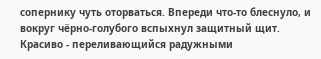сопернику чуть оторваться. Впереди что‑то блеснуло, и вокруг чёрно‑голубого вспыхнул защитный щит. Красиво ‑ переливающийся радужными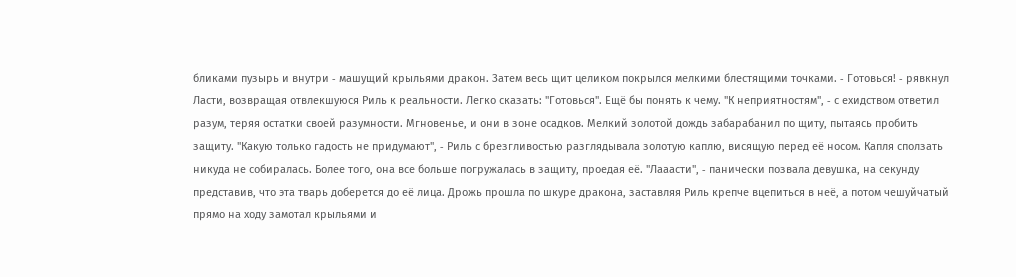бликами пузырь и внутри ‑ машущий крыльями дракон. Затем весь щит целиком покрылся мелкими блестящими точками. ‑ Готовься! ‑ рявкнул Ласти, возвращая отвлекшуюся Риль к реальности. Легко сказать: "Готовься". Ещё бы понять к чему. "К неприятностям", ‑ с ехидством ответил разум, теряя остатки своей разумности. Мгновенье, и они в зоне осадков. Мелкий золотой дождь забарабанил по щиту, пытаясь пробить защиту. "Какую только гадость не придумают", ‑ Риль с брезгливостью разглядывала золотую каплю, висящую перед её носом. Капля сползать никуда не собиралась. Более того, она все больше погружалась в защиту, проедая её. "Лааасти", ‑ панически позвала девушка, на секунду представив, что эта тварь доберется до её лица. Дрожь прошла по шкуре дракона, заставляя Риль крепче вцепиться в неё, а потом чешуйчатый прямо на ходу замотал крыльями и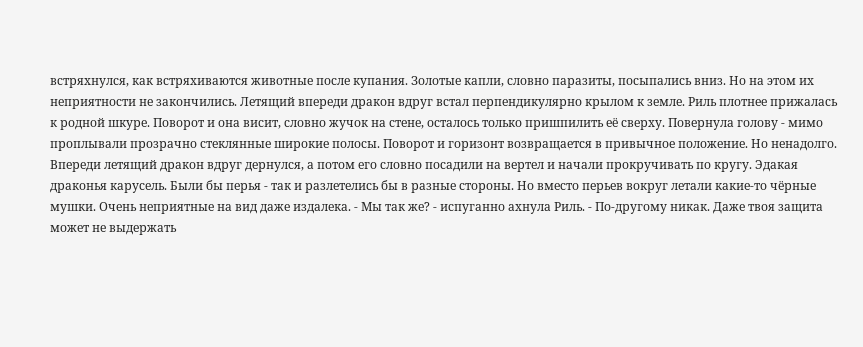встряхнулся, как встряхиваются животные после купания. Золотые капли, словно паразиты, посыпались вниз. Но на этом их неприятности не закончились. Летящий впереди дракон вдруг встал перпендикулярно крылом к земле. Риль плотнее прижалась к родной шкуре. Поворот и она висит, словно жучок на стене, осталось только пришпилить её сверху. Повернула голову ‑ мимо проплывали прозрачно стеклянные широкие полосы. Поворот и горизонт возвращается в привычное положение. Но ненадолго. Впереди летящий дракон вдруг дернулся, а потом его словно посадили на вертел и начали прокручивать по кругу. Эдакая драконья карусель. Были бы перья ‑ так и разлетелись бы в разные стороны. Но вместо перьев вокруг летали какие‑то чёрные мушки. Очень неприятные на вид даже издалека. ‑ Мы так же? ‑ испуганно ахнула Риль. ‑ По‑другому никак. Даже твоя защита может не выдержать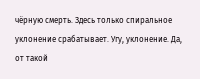чёрную смерть. Здесь только спиральное уклонение срабатывает. Угу, уклонение. Да, от такой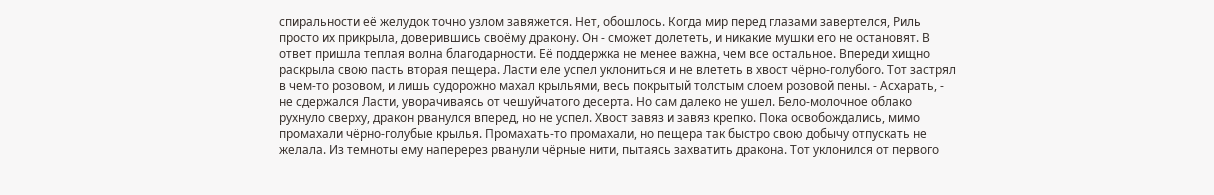спиральности её желудок точно узлом завяжется. Нет, обошлось. Когда мир перед глазами завертелся, Риль просто их прикрыла, доверившись своёму дракону. Он ‑ сможет долететь, и никакие мушки его не остановят. В ответ пришла теплая волна благодарности. Её поддержка не менее важна, чем все остальное. Впереди хищно раскрыла свою пасть вторая пещера. Ласти еле успел уклониться и не влететь в хвост чёрно‑голубого. Тот застрял в чем‑то розовом, и лишь судорожно махал крыльями, весь покрытый толстым слоем розовой пены. ‑ Асхарать, ‑ не сдержался Ласти, уворачиваясь от чешуйчатого десерта. Но сам далеко не ушел. Бело‑молочное облако рухнуло сверху, дракон рванулся вперед, но не успел. Хвост завяз и завяз крепко. Пока освобождались, мимо промахали чёрно‑голубые крылья. Промахать‑то промахали, но пещера так быстро свою добычу отпускать не желала. Из темноты ему наперерез рванули чёрные нити, пытаясь захватить дракона. Тот уклонился от первого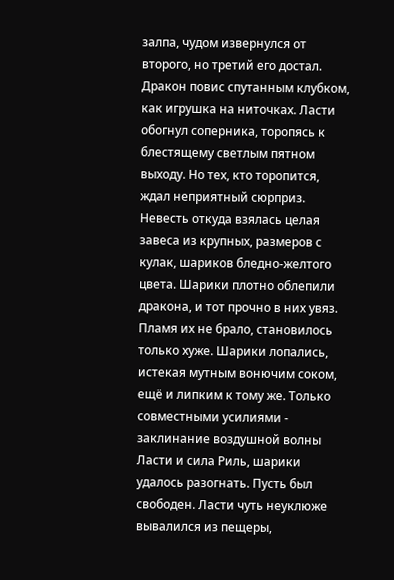залпа, чудом извернулся от второго, но третий его достал. Дракон повис спутанным клубком, как игрушка на ниточках. Ласти обогнул соперника, торопясь к блестящему светлым пятном выходу. Но тех, кто торопится, ждал неприятный сюрприз. Невесть откуда взялась целая завеса из крупных, размеров с кулак, шариков бледно‑желтого цвета. Шарики плотно облепили дракона, и тот прочно в них увяз. Пламя их не брало, становилось только хуже. Шарики лопались, истекая мутным вонючим соком, ещё и липким к тому же. Только совместными усилиями ‑ заклинание воздушной волны Ласти и сила Риль, шарики удалось разогнать. Пусть был свободен. Ласти чуть неуклюже вывалился из пещеры,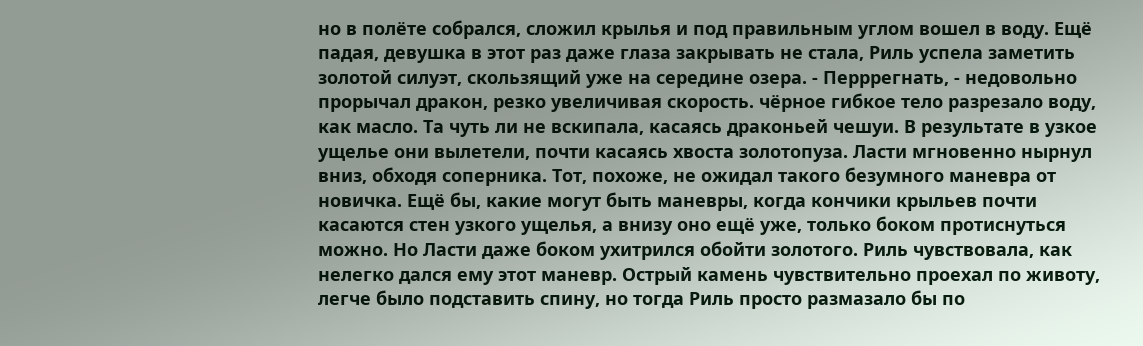но в полёте собрался, сложил крылья и под правильным углом вошел в воду. Ещё падая, девушка в этот раз даже глаза закрывать не стала, Риль успела заметить золотой силуэт, скользящий уже на середине озера. ‑ Перррегнать, ‑ недовольно прорычал дракон, резко увеличивая скорость. чёрное гибкое тело разрезало воду, как масло. Та чуть ли не вскипала, касаясь драконьей чешуи. В результате в узкое ущелье они вылетели, почти касаясь хвоста золотопуза. Ласти мгновенно нырнул вниз, обходя соперника. Тот, похоже, не ожидал такого безумного маневра от новичка. Ещё бы, какие могут быть маневры, когда кончики крыльев почти касаются стен узкого ущелья, а внизу оно ещё уже, только боком протиснуться можно. Но Ласти даже боком ухитрился обойти золотого. Риль чувствовала, как нелегко дался ему этот маневр. Острый камень чувствительно проехал по животу, легче было подставить спину, но тогда Риль просто размазало бы по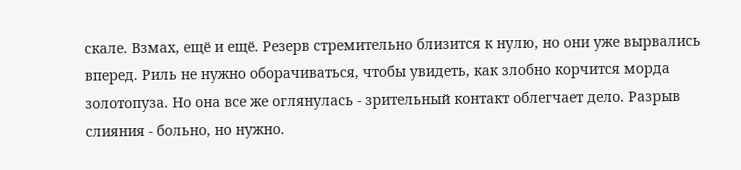скале. Взмах, ещё и ещё. Резерв стремительно близится к нулю, но они уже вырвались вперед. Риль не нужно оборачиваться, чтобы увидеть, как злобно корчится морда золотопуза. Но она все же оглянулась ‑ зрительный контакт облегчает дело. Разрыв слияния ‑ больно, но нужно.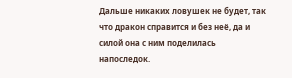Дальше никаких ловушек не будет, так что дракон справится и без неё, да и силой она с ним поделилась напоследок.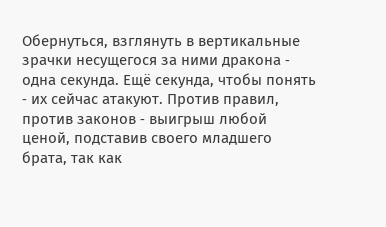Обернуться, взглянуть в вертикальные зрачки несущегося за ними дракона ‑ одна секунда. Ещё секунда, чтобы понять ‑ их сейчас атакуют. Против правил, против законов ‑ выигрыш любой ценой, подставив своего младшего брата, так как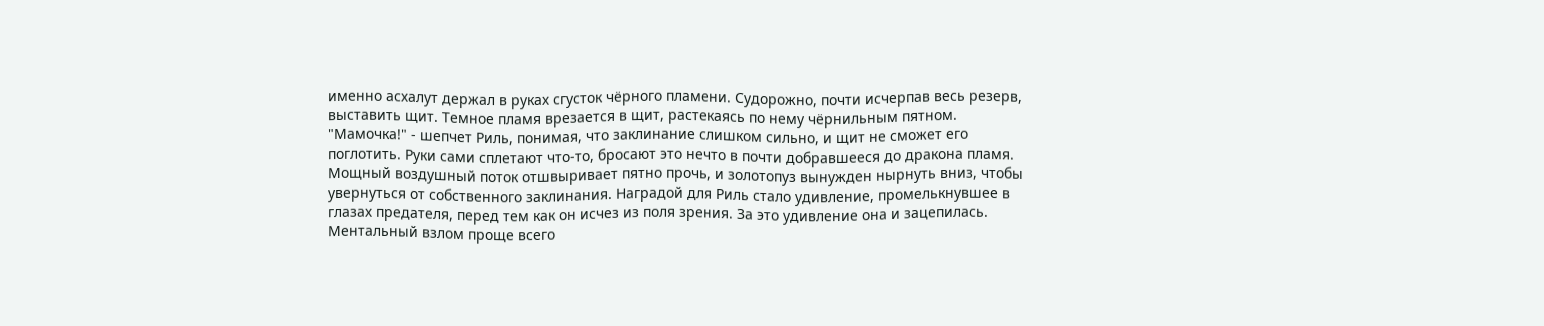именно асхалут держал в руках сгусток чёрного пламени. Судорожно, почти исчерпав весь резерв, выставить щит. Темное пламя врезается в щит, растекаясь по нему чёрнильным пятном. "Мамочка!" ‑ шепчет Риль, понимая, что заклинание слишком сильно, и щит не сможет его поглотить. Руки сами сплетают что‑то, бросают это нечто в почти добравшееся до дракона пламя. Мощный воздушный поток отшвыривает пятно прочь, и золотопуз вынужден нырнуть вниз, чтобы увернуться от собственного заклинания. Наградой для Риль стало удивление, промелькнувшее в глазах предателя, перед тем как он исчез из поля зрения. За это удивление она и зацепилась. Ментальный взлом проще всего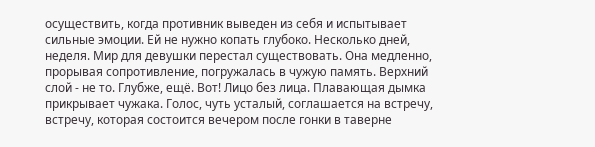осуществить, когда противник выведен из себя и испытывает сильные эмоции. Ей не нужно копать глубоко. Несколько дней, неделя. Мир для девушки перестал существовать. Она медленно, прорывая сопротивление, погружалась в чужую память. Верхний слой ‑ не то. Глубже, ещё. Вот! Лицо без лица. Плавающая дымка прикрывает чужака. Голос, чуть усталый, соглашается на встречу, встречу, которая состоится вечером после гонки в таверне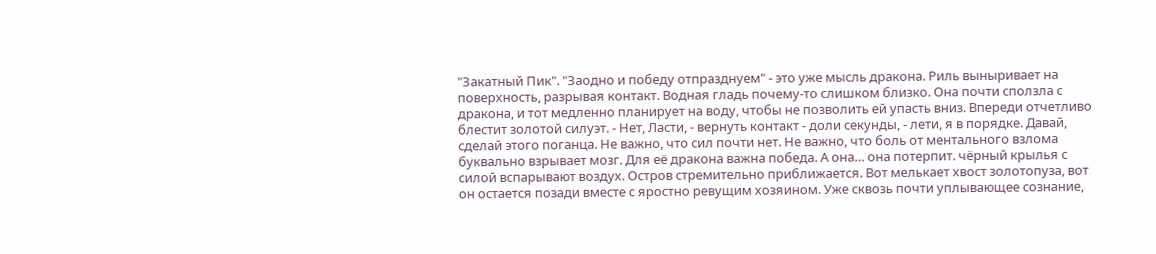"Закатный Пик". "Заодно и победу отпразднуем" ‑ это уже мысль дракона. Риль выныривает на поверхность, разрывая контакт. Водная гладь почему‑то слишком близко. Она почти сползла с дракона, и тот медленно планирует на воду, чтобы не позволить ей упасть вниз. Впереди отчетливо блестит золотой силуэт. ‑ Нет, Ласти, ‑ вернуть контакт ‑ доли секунды, ‑ лети, я в порядке. Давай, сделай этого поганца. Не важно, что сил почти нет. Не важно, что боль от ментального взлома буквально взрывает мозг. Для её дракона важна победа. А она… она потерпит. чёрный крылья с силой вспарывают воздух. Остров стремительно приближается. Вот мелькает хвост золотопуза, вот он остается позади вместе с яростно ревущим хозяином. Уже сквозь почти уплывающее сознание,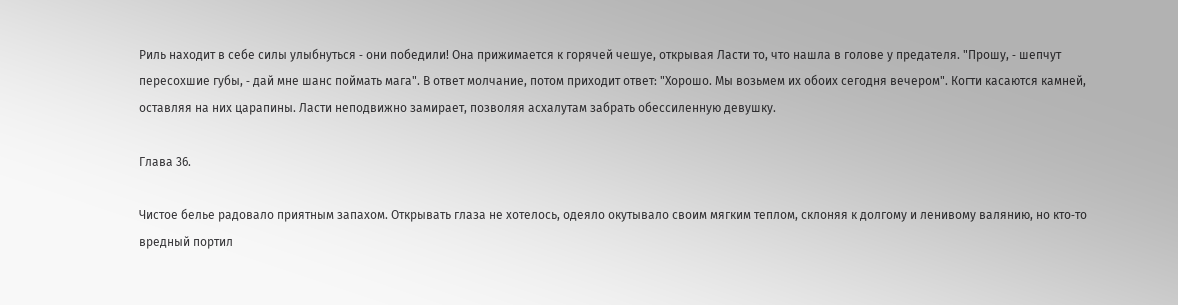Риль находит в себе силы улыбнуться ‑ они победили! Она прижимается к горячей чешуе, открывая Ласти то, что нашла в голове у предателя. "Прошу, ‑ шепчут пересохшие губы, ‑ дай мне шанс поймать мага". В ответ молчание, потом приходит ответ: "Хорошо. Мы возьмем их обоих сегодня вечером". Когти касаются камней, оставляя на них царапины. Ласти неподвижно замирает, позволяя асхалутам забрать обессиленную девушку.

Глава 36.

Чистое белье радовало приятным запахом. Открывать глаза не хотелось, одеяло окутывало своим мягким теплом, склоняя к долгому и ленивому валянию, но кто‑то вредный портил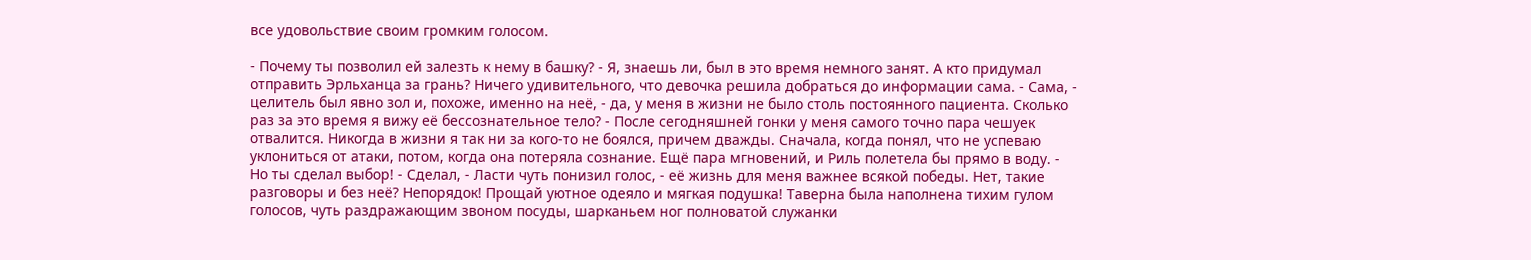все удовольствие своим громким голосом.

‑ Почему ты позволил ей залезть к нему в башку? ‑ Я, знаешь ли, был в это время немного занят. А кто придумал отправить Эрльханца за грань? Ничего удивительного, что девочка решила добраться до информации сама. ‑ Сама, ‑ целитель был явно зол и, похоже, именно на неё, ‑ да, у меня в жизни не было столь постоянного пациента. Сколько раз за это время я вижу её бессознательное тело? ‑ После сегодняшней гонки у меня самого точно пара чешуек отвалится. Никогда в жизни я так ни за кого‑то не боялся, причем дважды. Сначала, когда понял, что не успеваю уклониться от атаки, потом, когда она потеряла сознание. Ещё пара мгновений, и Риль полетела бы прямо в воду. ‑ Но ты сделал выбор! ‑ Сделал, ‑ Ласти чуть понизил голос, ‑ её жизнь для меня важнее всякой победы. Нет, такие разговоры и без неё? Непорядок! Прощай уютное одеяло и мягкая подушка! Таверна была наполнена тихим гулом голосов, чуть раздражающим звоном посуды, шарканьем ног полноватой служанки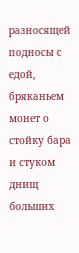разносящей подносы с едой, бряканьем монет о стойку бара и стуком днищ больших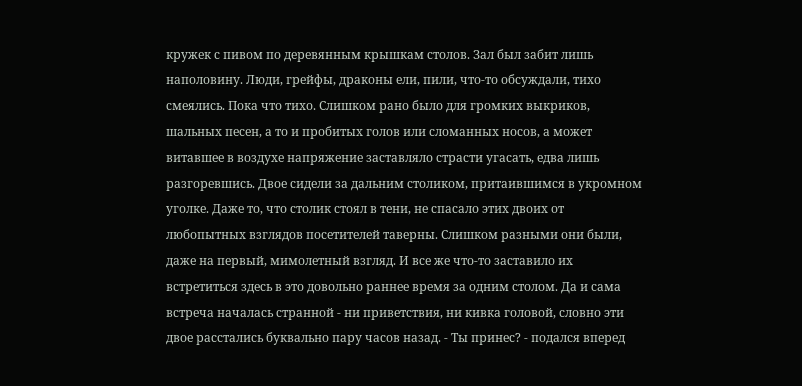кружек с пивом по деревянным крышкам столов. Зал был забит лишь наполовину. Люди, грейфы, драконы ели, пили, что‑то обсуждали, тихо смеялись. Пока что тихо. Слишком рано было для громких выкриков, шальных песен, а то и пробитых голов или сломанных носов, а может витавшее в воздухе напряжение заставляло страсти угасать, едва лишь разгоревшись. Двое сидели за дальним столиком, притаившимся в укромном уголке. Даже то, что столик стоял в тени, не спасало этих двоих от любопытных взглядов посетителей таверны. Слишком разными они были, даже на первый, мимолетный взгляд. И все же что‑то заставило их встретиться здесь в это довольно раннее время за одним столом. Да и сама встреча началась странной ‑ ни приветствия, ни кивка головой, словно эти двое расстались буквально пару часов назад. ‑ Ты принес? ‑ подался вперед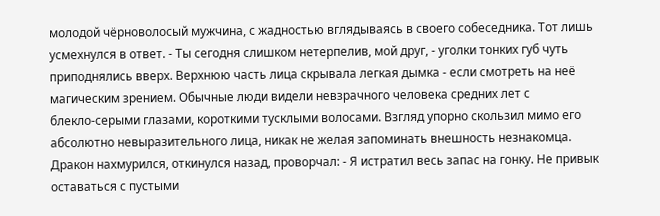молодой чёрноволосый мужчина, с жадностью вглядываясь в своего собеседника. Тот лишь усмехнулся в ответ. ‑ Ты сегодня слишком нетерпелив, мой друг, ‑ уголки тонких губ чуть приподнялись вверх. Верхнюю часть лица скрывала легкая дымка ‑ если смотреть на неё магическим зрением. Обычные люди видели невзрачного человека средних лет с блекло‑серыми глазами, короткими тусклыми волосами. Взгляд упорно скользил мимо его абсолютно невыразительного лица, никак не желая запоминать внешность незнакомца. Дракон нахмурился, откинулся назад, проворчал: ‑ Я истратил весь запас на гонку. Не привык оставаться с пустыми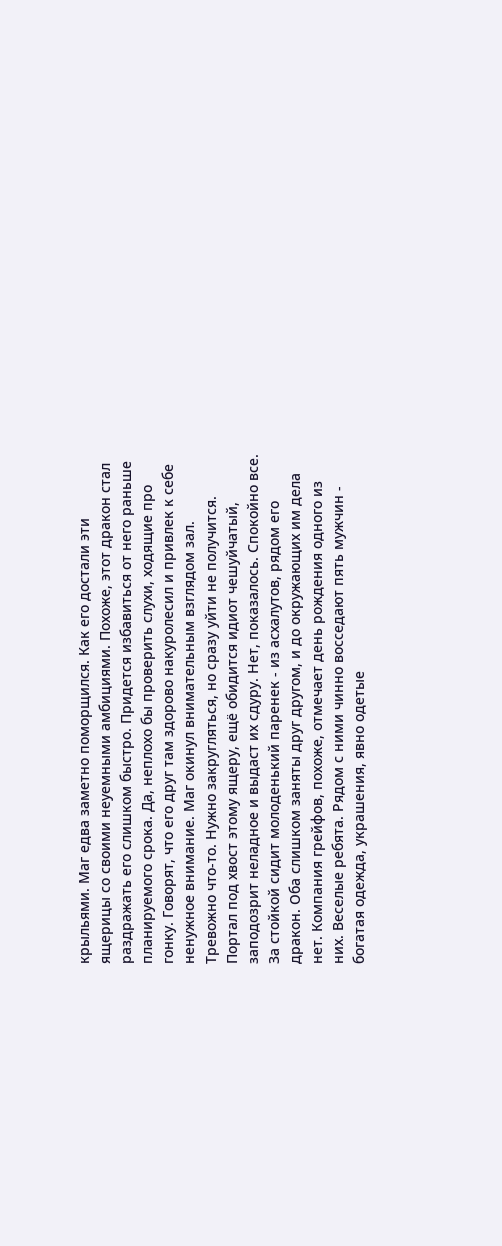крыльями. Маг едва заметно поморщился. Как его достали эти ящерицы со своими неуемными амбициями. Похоже, этот дракон стал раздражать его слишком быстро. Придется избавиться от него раньше планируемого срока. Да, неплохо бы проверить слухи, ходящие про гонку. Говорят, что его друг там здорово накуролесил и привлек к себе ненужное внимание. Маг окинул внимательным взглядом зал. Тревожно что‑то. Нужно закругляться, но сразу уйти не получится. Портал под хвост этому ящеру, ещё обидится идиот чешуйчатый, заподозрит неладное и выдаст их сдуру. Нет, показалось. Спокойно все. За стойкой сидит молоденький паренек ‑ из асхалутов, рядом его дракон. Оба слишком заняты друг другом, и до окружающих им дела нет. Компания грейфов, похоже, отмечает день рождения одного из них. Веселые ребята. Рядом с ними чинно восседают пять мужчин ‑ богатая одежда, украшения, явно одетые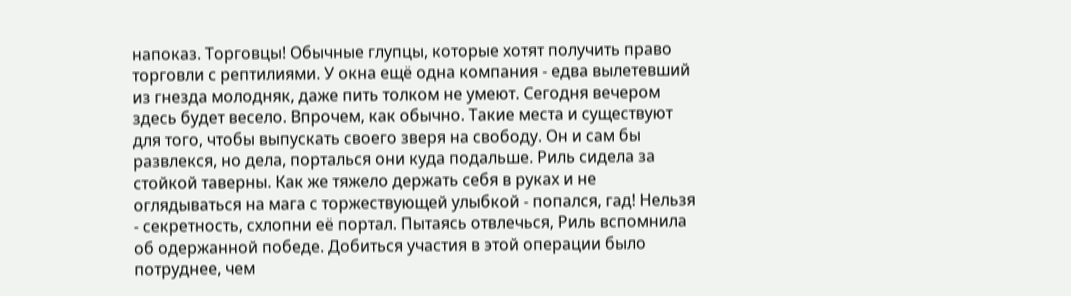напоказ. Торговцы! Обычные глупцы, которые хотят получить право торговли с рептилиями. У окна ещё одна компания ‑ едва вылетевший из гнезда молодняк, даже пить толком не умеют. Сегодня вечером здесь будет весело. Впрочем, как обычно. Такие места и существуют для того, чтобы выпускать своего зверя на свободу. Он и сам бы развлекся, но дела, порталься они куда подальше. Риль сидела за стойкой таверны. Как же тяжело держать себя в руках и не оглядываться на мага с торжествующей улыбкой ‑ попался, гад! Нельзя ‑ секретность, схлопни её портал. Пытаясь отвлечься, Риль вспомнила об одержанной победе. Добиться участия в этой операции было потруднее, чем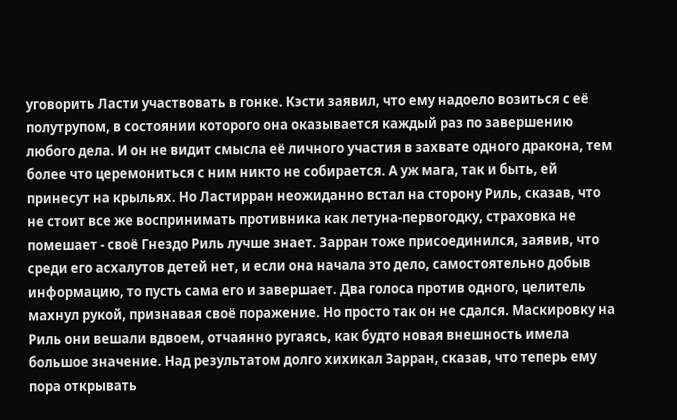уговорить Ласти участвовать в гонке. Кэсти заявил, что ему надоело возиться с её полутрупом, в состоянии которого она оказывается каждый раз по завершению любого дела. И он не видит смысла её личного участия в захвате одного дракона, тем более что церемониться с ним никто не собирается. А уж мага, так и быть, ей принесут на крыльях. Но Ластирран неожиданно встал на сторону Риль, сказав, что не стоит все же воспринимать противника как летуна‑первогодку, страховка не помешает ‑ своё Гнездо Риль лучше знает. Зарран тоже присоединился, заявив, что среди его асхалутов детей нет, и если она начала это дело, самостоятельно добыв информацию, то пусть сама его и завершает. Два голоса против одного, целитель махнул рукой, признавая своё поражение. Но просто так он не сдался. Маскировку на Риль они вешали вдвоем, отчаянно ругаясь, как будто новая внешность имела большое значение. Над результатом долго хихикал Зарран, сказав, что теперь ему пора открывать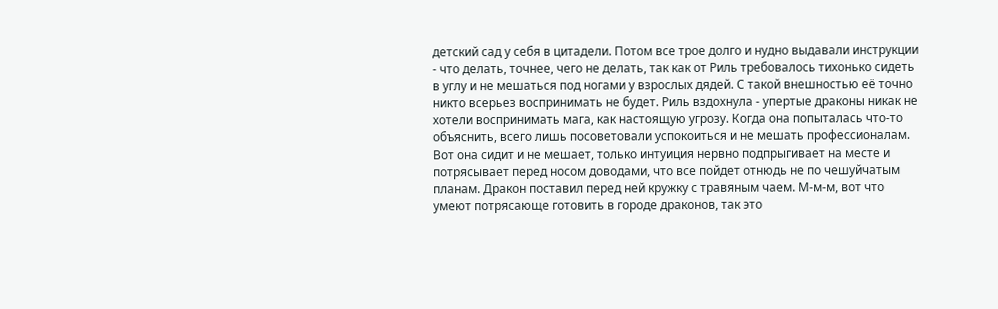детский сад у себя в цитадели. Потом все трое долго и нудно выдавали инструкции ‑ что делать, точнее, чего не делать, так как от Риль требовалось тихонько сидеть в углу и не мешаться под ногами у взрослых дядей. С такой внешностью её точно никто всерьез воспринимать не будет. Риль вздохнула ‑ упертые драконы никак не хотели воспринимать мага, как настоящую угрозу. Когда она попыталась что‑то объяснить, всего лишь посоветовали успокоиться и не мешать профессионалам. Вот она сидит и не мешает, только интуиция нервно подпрыгивает на месте и потрясывает перед носом доводами, что все пойдет отнюдь не по чешуйчатым планам. Дракон поставил перед ней кружку с травяным чаем. М‑м‑м, вот что умеют потрясающе готовить в городе драконов, так это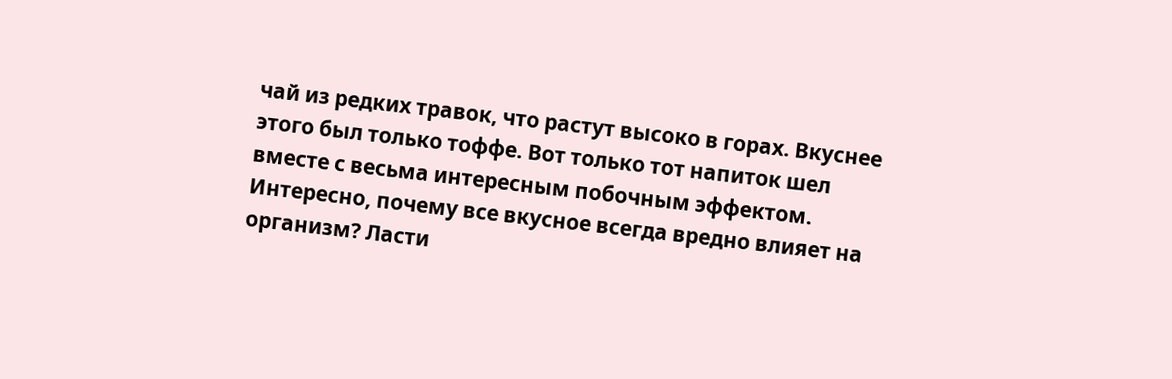чай из редких травок, что растут высоко в горах. Вкуснее этого был только тоффе. Вот только тот напиток шел вместе с весьма интересным побочным эффектом. Интересно, почему все вкусное всегда вредно влияет на организм? Ласти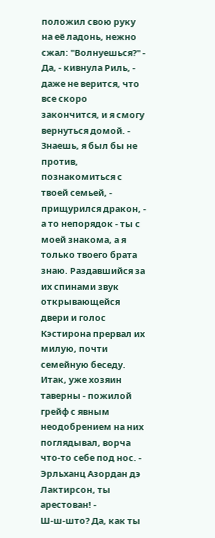положил свою руку на её ладонь, нежно сжал: "Волнуешься?" ‑ Да, ‑ кивнула Риль, ‑ даже не верится, что все скоро закончится, и я смогу вернуться домой. ‑ Знаешь, я был бы не против, познакомиться с твоей семьей, ‑ прищурился дракон, ‑ а то непорядок ‑ ты с моей знакома, а я только твоего брата знаю. Раздавшийся за их спинами звук открывающейся двери и голос Кэстирона прервал их милую, почти семейную беседу. Итак, уже хозяин таверны ‑ пожилой грейф с явным неодобрением на них поглядывал, ворча что‑то себе под нос. ‑ Эрльханц Азордан дэ Лактирсон, ты арестован! ‑ Ш‑ш‑што? Да, как ты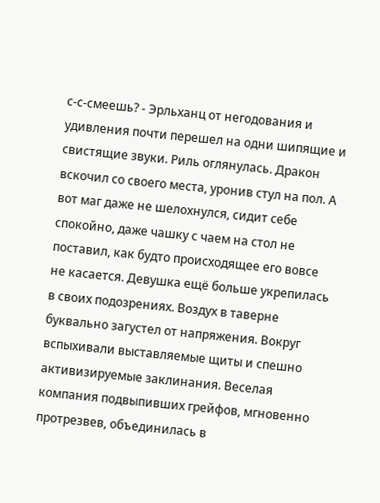с‑с‑смеешь? ‑ Эрльханц от негодования и удивления почти перешел на одни шипящие и свистящие звуки. Риль оглянулась. Дракон вскочил со своего места, уронив стул на пол. А вот маг даже не шелохнулся, сидит себе спокойно, даже чашку с чаем на стол не поставил, как будто происходящее его вовсе не касается. Девушка ещё больше укрепилась в своих подозрениях. Воздух в таверне буквально загустел от напряжения. Вокруг вспыхивали выставляемые щиты и спешно активизируемые заклинания. Веселая компания подвыпивших грейфов, мгновенно протрезвев, объединилась в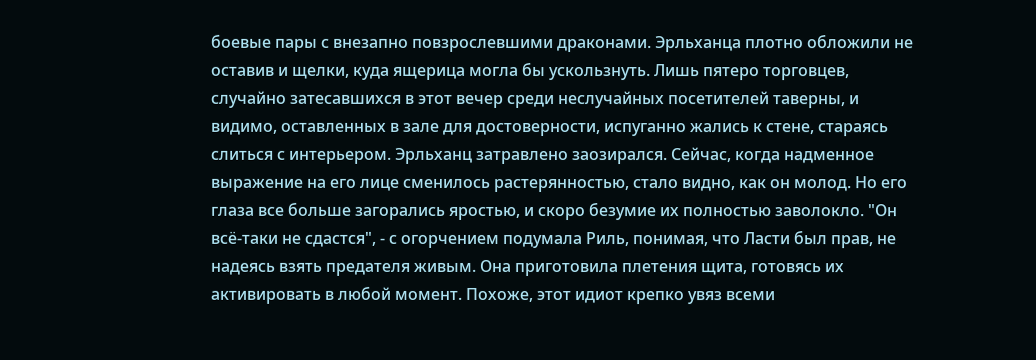боевые пары с внезапно повзрослевшими драконами. Эрльханца плотно обложили не оставив и щелки, куда ящерица могла бы ускользнуть. Лишь пятеро торговцев, случайно затесавшихся в этот вечер среди неслучайных посетителей таверны, и видимо, оставленных в зале для достоверности, испуганно жались к стене, стараясь слиться с интерьером. Эрльханц затравлено заозирался. Сейчас, когда надменное выражение на его лице сменилось растерянностью, стало видно, как он молод. Но его глаза все больше загорались яростью, и скоро безумие их полностью заволокло. "Он всё‑таки не сдастся", ‑ с огорчением подумала Риль, понимая, что Ласти был прав, не надеясь взять предателя живым. Она приготовила плетения щита, готовясь их активировать в любой момент. Похоже, этот идиот крепко увяз всеми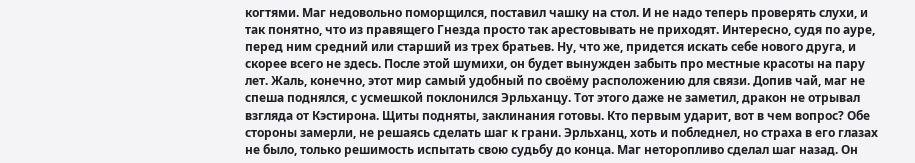когтями. Маг недовольно поморщился, поставил чашку на стол. И не надо теперь проверять слухи, и так понятно, что из правящего Гнезда просто так арестовывать не приходят. Интересно, судя по ауре, перед ним средний или старший из трех братьев. Ну, что же, придется искать себе нового друга, и скорее всего не здесь. После этой шумихи, он будет вынужден забыть про местные красоты на пару лет. Жаль, конечно, этот мир самый удобный по своёму расположению для связи. Допив чай, маг не спеша поднялся, с усмешкой поклонился Эрльханцу. Тот этого даже не заметил, дракон не отрывал взгляда от Кэстирона. Щиты подняты, заклинания готовы. Кто первым ударит, вот в чем вопрос? Обе стороны замерли, не решаясь сделать шаг к грани. Эрльханц, хоть и побледнел, но страха в его глазах не было, только решимость испытать свою судьбу до конца. Маг неторопливо сделал шаг назад. Он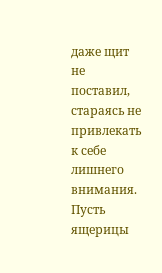даже щит не поставил, стараясь не привлекать к себе лишнего внимания. Пусть ящерицы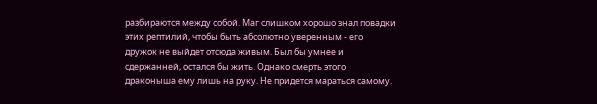разбираются между собой. Маг слишком хорошо знал повадки этих рептилий, чтобы быть абсолютно уверенным ‑ его дружок не выйдет отсюда живым. Был бы умнее и сдержанней, остался бы жить. Однако смерть этого драконыша ему лишь на руку. Не придется мараться самому.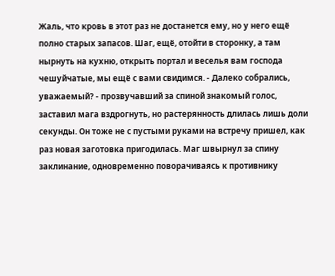Жаль, что кровь в этот раз не достанется ему, но у него ещё полно старых запасов. Шаг, ещё, отойти в сторонку, а там нырнуть на кухню, открыть портал и веселья вам господа чешуйчатые, мы ещё с вами свидимся. ‑ Далеко собрались, уважаемый? ‑ прозвучавший за спиной знакомый голос, заставил мага вздрогнуть, но растерянность длилась лишь доли секунды. Он тоже не с пустыми руками на встречу пришел, как раз новая заготовка пригодилась. Маг швырнул за спину заклинание, одновременно поворачиваясь к противнику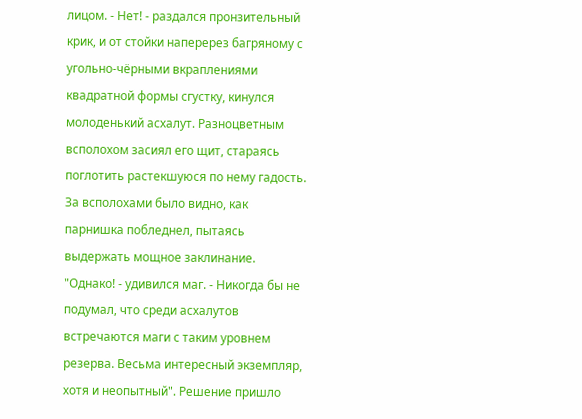лицом. ‑ Нет! ‑ раздался пронзительный крик, и от стойки наперерез багряному с угольно‑чёрными вкраплениями квадратной формы сгустку, кинулся молоденький асхалут. Разноцветным всполохом засиял его щит, стараясь поглотить растекшуюся по нему гадость. За всполохами было видно, как парнишка побледнел, пытаясь выдержать мощное заклинание. "Однако! ‑ удивился маг. ‑ Никогда бы не подумал, что среди асхалутов встречаются маги с таким уровнем резерва. Весьма интересный экземпляр, хотя и неопытный". Решение пришло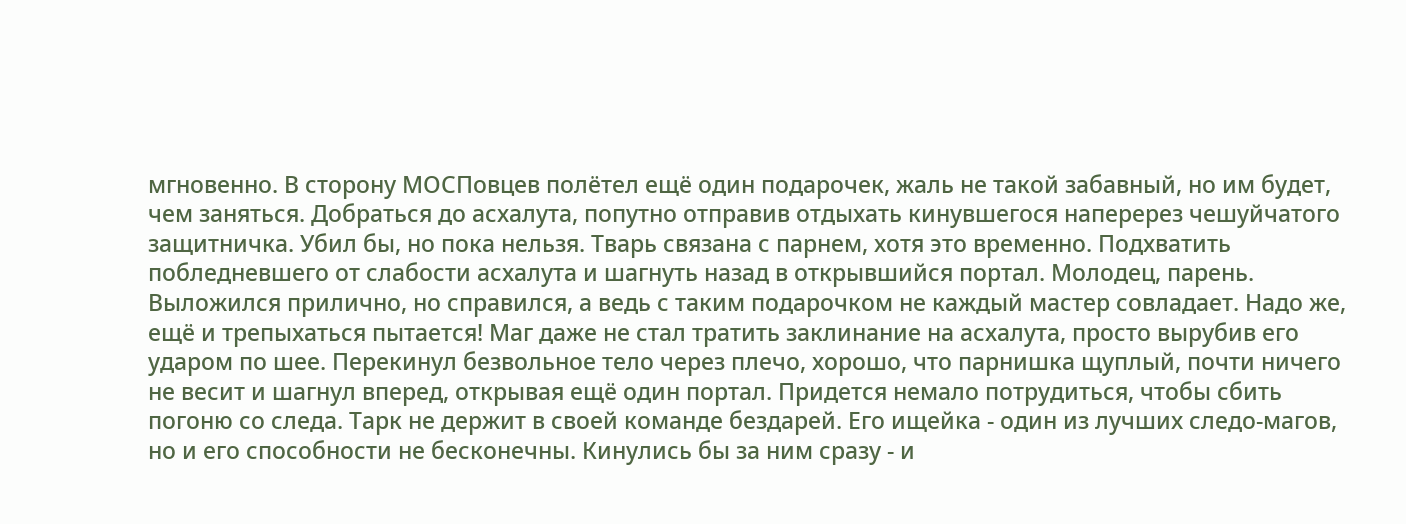мгновенно. В сторону МОСПовцев полётел ещё один подарочек, жаль не такой забавный, но им будет, чем заняться. Добраться до асхалута, попутно отправив отдыхать кинувшегося наперерез чешуйчатого защитничка. Убил бы, но пока нельзя. Тварь связана с парнем, хотя это временно. Подхватить побледневшего от слабости асхалута и шагнуть назад в открывшийся портал. Молодец, парень. Выложился прилично, но справился, а ведь с таким подарочком не каждый мастер совладает. Надо же, ещё и трепыхаться пытается! Маг даже не стал тратить заклинание на асхалута, просто вырубив его ударом по шее. Перекинул безвольное тело через плечо, хорошо, что парнишка щуплый, почти ничего не весит и шагнул вперед, открывая ещё один портал. Придется немало потрудиться, чтобы сбить погоню со следа. Тарк не держит в своей команде бездарей. Его ищейка ‑ один из лучших следо‑магов, но и его способности не бесконечны. Кинулись бы за ним сразу ‑ и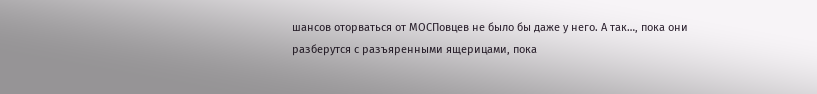шансов оторваться от МОСПовцев не было бы даже у него. А так…, пока они разберутся с разъяренными ящерицами, пока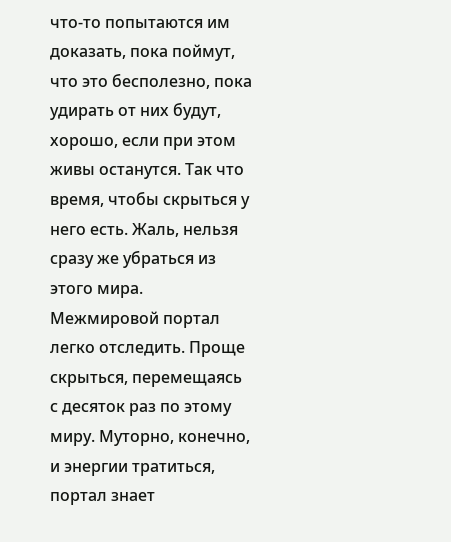что‑то попытаются им доказать, пока поймут, что это бесполезно, пока удирать от них будут, хорошо, если при этом живы останутся. Так что время, чтобы скрыться у него есть. Жаль, нельзя сразу же убраться из этого мира. Межмировой портал легко отследить. Проще скрыться, перемещаясь с десяток раз по этому миру. Муторно, конечно, и энергии тратиться, портал знает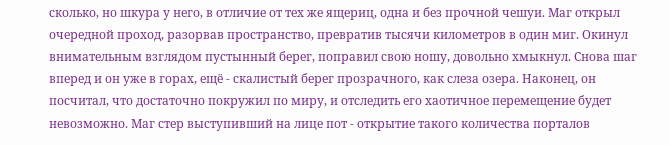сколько, но шкура у него, в отличие от тех же ящериц, одна и без прочной чешуи. Маг открыл очередной проход, разорвав пространство, превратив тысячи километров в один миг. Окинул внимательным взглядом пустынный берег, поправил свою ношу, довольно хмыкнул. Снова шаг вперед и он уже в горах, ещё ‑ скалистый берег прозрачного, как слеза озера. Наконец, он посчитал, что достаточно покружил по миру, и отследить его хаотичное перемещение будет невозможно. Маг стер выступивший на лице пот ‑ открытие такого количества порталов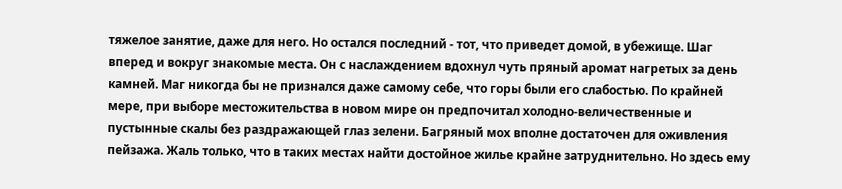тяжелое занятие, даже для него. Но остался последний ‑ тот, что приведет домой, в убежище. Шаг вперед и вокруг знакомые места. Он с наслаждением вдохнул чуть пряный аромат нагретых за день камней. Маг никогда бы не признался даже самому себе, что горы были его слабостью. По крайней мере, при выборе местожительства в новом мире он предпочитал холодно‑величественные и пустынные скалы без раздражающей глаз зелени. Багряный мох вполне достаточен для оживления пейзажа. Жаль только, что в таких местах найти достойное жилье крайне затруднительно. Но здесь ему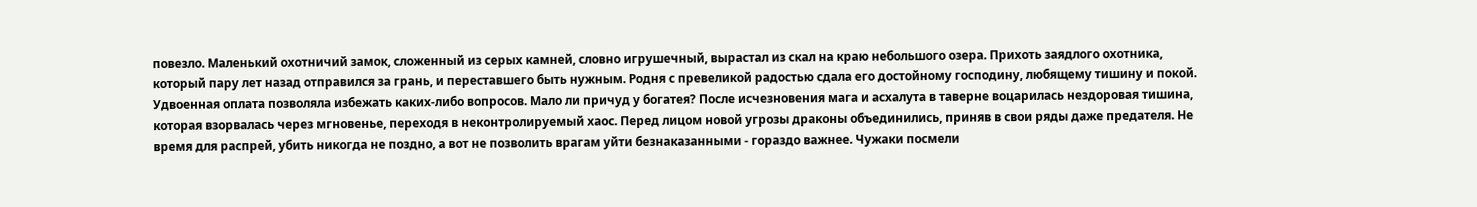повезло. Маленький охотничий замок, сложенный из серых камней, словно игрушечный, вырастал из скал на краю небольшого озера. Прихоть заядлого охотника, который пару лет назад отправился за грань, и переставшего быть нужным. Родня с превеликой радостью сдала его достойному господину, любящему тишину и покой. Удвоенная оплата позволяла избежать каких‑либо вопросов. Мало ли причуд у богатея? После исчезновения мага и асхалута в таверне воцарилась нездоровая тишина, которая взорвалась через мгновенье, переходя в неконтролируемый хаос. Перед лицом новой угрозы драконы объединились, приняв в свои ряды даже предателя. Не время для распрей, убить никогда не поздно, а вот не позволить врагам уйти безнаказанными ‑ гораздо важнее. Чужаки посмели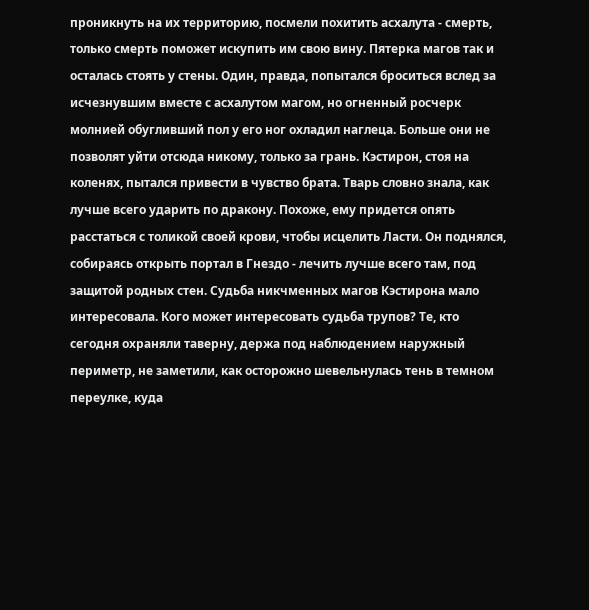проникнуть на их территорию, посмели похитить асхалута ‑ смерть, только смерть поможет искупить им свою вину. Пятерка магов так и осталась стоять у стены. Один, правда, попытался броситься вслед за исчезнувшим вместе с асхалутом магом, но огненный росчерк молнией обугливший пол у его ног охладил наглеца. Больше они не позволят уйти отсюда никому, только за грань. Кэстирон, стоя на коленях, пытался привести в чувство брата. Тварь словно знала, как лучше всего ударить по дракону. Похоже, ему придется опять расстаться с толикой своей крови, чтобы исцелить Ласти. Он поднялся, собираясь открыть портал в Гнездо ‑ лечить лучше всего там, под защитой родных стен. Судьба никчменных магов Кэстирона мало интересовала. Кого может интересовать судьба трупов? Те, кто сегодня охраняли таверну, держа под наблюдением наружный периметр, не заметили, как осторожно шевельнулась тень в темном переулке, куда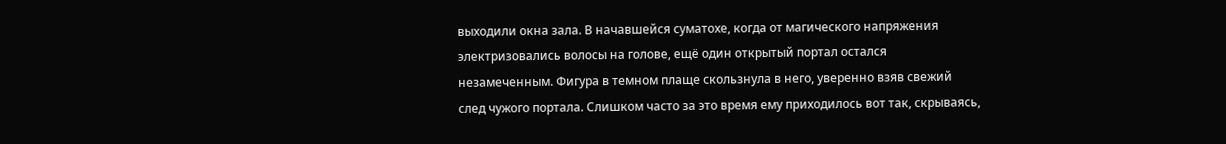выходили окна зала. В начавшейся суматохе, когда от магического напряжения электризовались волосы на голове, ещё один открытый портал остался незамеченным. Фигура в темном плаще скользнула в него, уверенно взяв свежий след чужого портала. Слишком часто за это время ему приходилось вот так, скрываясь,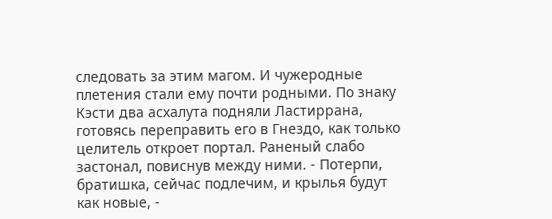следовать за этим магом. И чужеродные плетения стали ему почти родными. По знаку Кэсти два асхалута подняли Ластиррана, готовясь переправить его в Гнездо, как только целитель откроет портал. Раненый слабо застонал, повиснув между ними. ‑ Потерпи, братишка, сейчас подлечим, и крылья будут как новые, ‑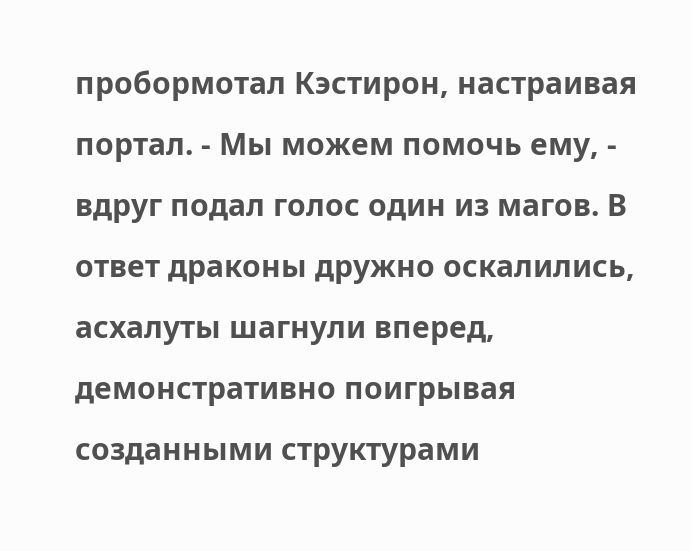пробормотал Кэстирон, настраивая портал. ‑ Мы можем помочь ему, ‑ вдруг подал голос один из магов. В ответ драконы дружно оскалились, асхалуты шагнули вперед, демонстративно поигрывая созданными структурами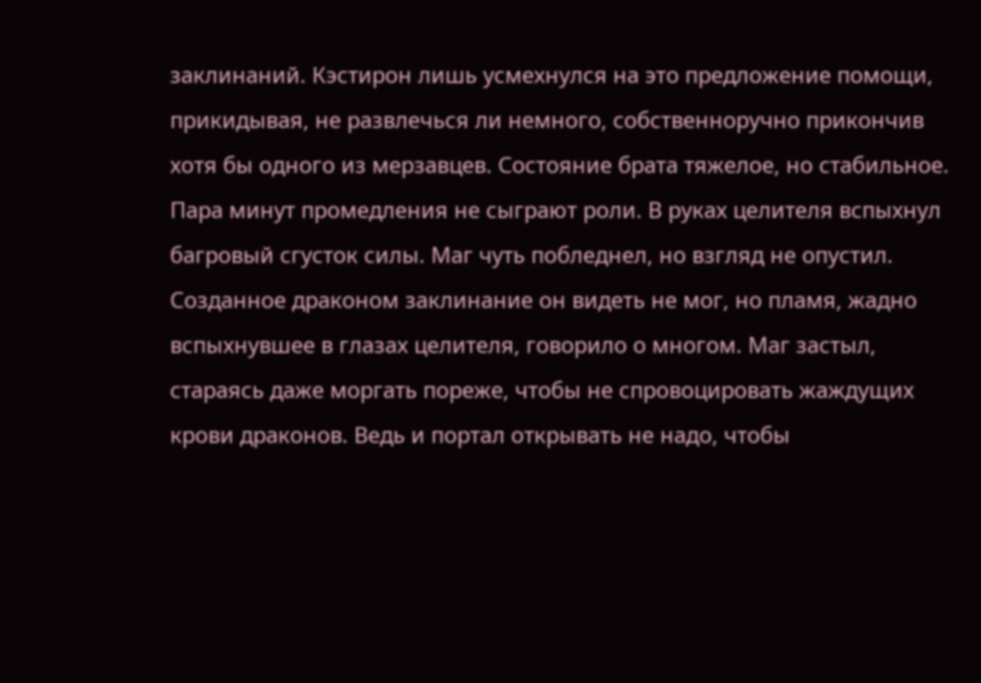заклинаний. Кэстирон лишь усмехнулся на это предложение помощи, прикидывая, не развлечься ли немного, собственноручно прикончив хотя бы одного из мерзавцев. Состояние брата тяжелое, но стабильное. Пара минут промедления не сыграют роли. В руках целителя вспыхнул багровый сгусток силы. Маг чуть побледнел, но взгляд не опустил. Созданное драконом заклинание он видеть не мог, но пламя, жадно вспыхнувшее в глазах целителя, говорило о многом. Маг застыл, стараясь даже моргать пореже, чтобы не спровоцировать жаждущих крови драконов. Ведь и портал открывать не надо, чтобы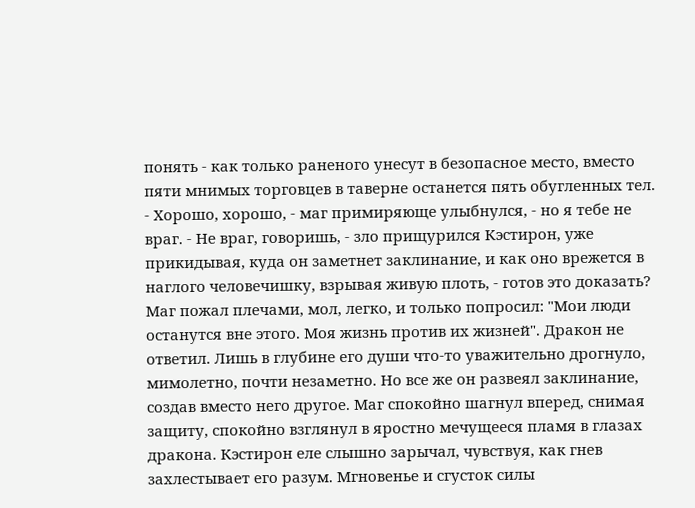понять ‑ как только раненого унесут в безопасное место, вместо пяти мнимых торговцев в таверне останется пять обугленных тел. ‑ Хорошо, хорошо, ‑ маг примиряюще улыбнулся, ‑ но я тебе не враг. ‑ Не враг, говоришь, ‑ зло прищурился Кэстирон, уже прикидывая, куда он заметнет заклинание, и как оно врежется в наглого человечишку, взрывая живую плоть, ‑ готов это доказать? Маг пожал плечами, мол, легко, и только попросил: "Мои люди останутся вне этого. Моя жизнь против их жизней". Дракон не ответил. Лишь в глубине его души что‑то уважительно дрогнуло, мимолетно, почти незаметно. Но все же он развеял заклинание, создав вместо него другое. Маг спокойно шагнул вперед, снимая защиту, спокойно взглянул в яростно мечущееся пламя в глазах дракона. Кэстирон еле слышно зарычал, чувствуя, как гнев захлестывает его разум. Мгновенье и сгусток силы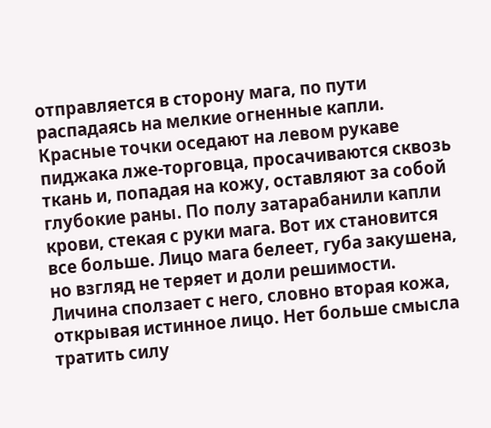отправляется в сторону мага, по пути распадаясь на мелкие огненные капли. Красные точки оседают на левом рукаве пиджака лже‑торговца, просачиваются сквозь ткань и, попадая на кожу, оставляют за собой глубокие раны. По полу затарабанили капли крови, стекая с руки мага. Вот их становится все больше. Лицо мага белеет, губа закушена, но взгляд не теряет и доли решимости. Личина сползает с него, словно вторая кожа, открывая истинное лицо. Нет больше смысла тратить силу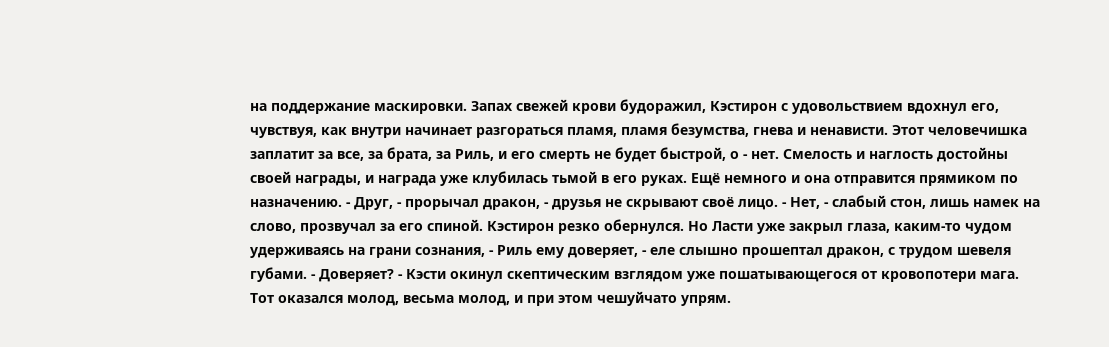на поддержание маскировки. Запах свежей крови будоражил, Кэстирон с удовольствием вдохнул его, чувствуя, как внутри начинает разгораться пламя, пламя безумства, гнева и ненависти. Этот человечишка заплатит за все, за брата, за Риль, и его смерть не будет быстрой, о ‑ нет. Смелость и наглость достойны своей награды, и награда уже клубилась тьмой в его руках. Ещё немного и она отправится прямиком по назначению. ‑ Друг, ‑ прорычал дракон, ‑ друзья не скрывают своё лицо. ‑ Нет, ‑ слабый стон, лишь намек на слово, прозвучал за его спиной. Кэстирон резко обернулся. Но Ласти уже закрыл глаза, каким‑то чудом удерживаясь на грани сознания, ‑ Риль ему доверяет, ‑ еле слышно прошептал дракон, с трудом шевеля губами. ‑ Доверяет? ‑ Кэсти окинул скептическим взглядом уже пошатывающегося от кровопотери мага. Тот оказался молод, весьма молод, и при этом чешуйчато упрям.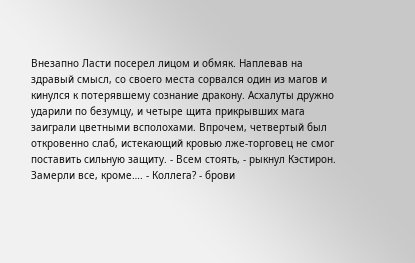Внезапно Ласти посерел лицом и обмяк. Наплевав на здравый смысл, со своего места сорвался один из магов и кинулся к потерявшему сознание дракону. Асхалуты дружно ударили по безумцу, и четыре щита прикрывших мага заиграли цветными всполохами. Впрочем, четвертый был откровенно слаб, истекающий кровью лже‑торговец не смог поставить сильную защиту. ‑ Всем стоять, ‑ рыкнул Кэстирон. Замерли все, кроме…. ‑ Коллега? ‑ брови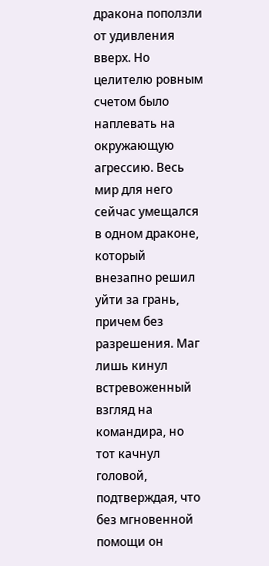дракона поползли от удивления вверх. Но целителю ровным счетом было наплевать на окружающую агрессию. Весь мир для него сейчас умещался в одном драконе, который внезапно решил уйти за грань, причем без разрешения. Маг лишь кинул встревоженный взгляд на командира, но тот качнул головой, подтверждая, что без мгновенной помощи он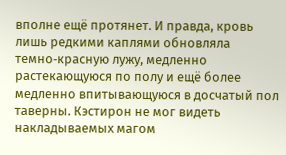вполне ещё протянет. И правда, кровь лишь редкими каплями обновляла темно‑красную лужу, медленно растекающуюся по полу и ещё более медленно впитывающуюся в досчатый пол таверны. Кэстирон не мог видеть накладываемых магом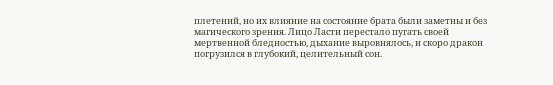плетений, но их влияние на состояние брата были заметны и без магического зрения. Лицо Ласти перестало пугать своей мертвенной бледностью, дыхание выровнялось, и скоро дракон погрузился в глубокий, целительный сон.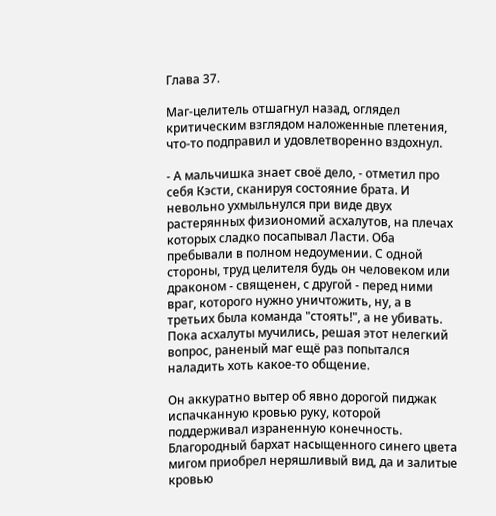Глава 37.

Маг‑целитель отшагнул назад, оглядел критическим взглядом наложенные плетения, что‑то подправил и удовлетворенно вздохнул.

‑ А мальчишка знает своё дело, ‑ отметил про себя Кэсти, сканируя состояние брата. И невольно ухмыльнулся при виде двух растерянных физиономий асхалутов, на плечах которых сладко посапывал Ласти. Оба пребывали в полном недоумении. С одной стороны, труд целителя будь он человеком или драконом ‑ священен, с другой ‑ перед ними враг, которого нужно уничтожить, ну, а в третьих была команда "стоять!", а не убивать. Пока асхалуты мучились, решая этот нелегкий вопрос, раненый маг ещё раз попытался наладить хоть какое‑то общение.

Он аккуратно вытер об явно дорогой пиджак испачканную кровью руку, которой поддерживал израненную конечность. Благородный бархат насыщенного синего цвета мигом приобрел неряшливый вид, да и залитые кровью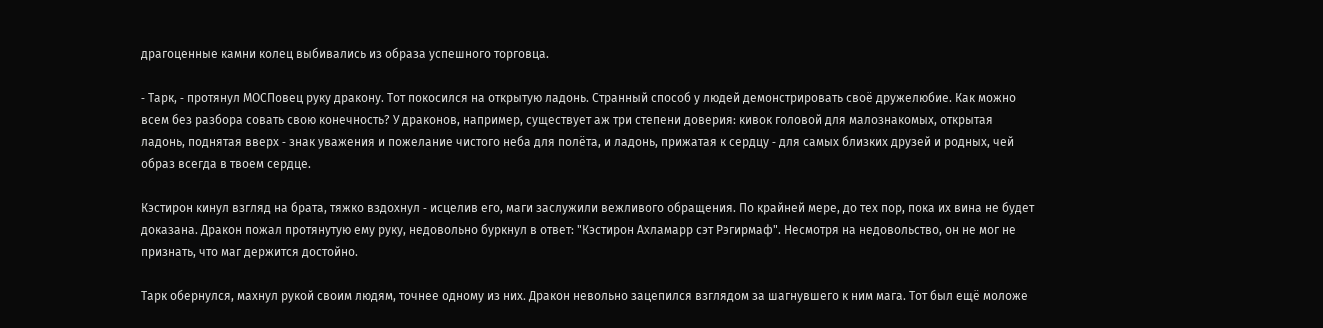драгоценные камни колец выбивались из образа успешного торговца.

‑ Тарк, ‑ протянул МОСПовец руку дракону. Тот покосился на открытую ладонь. Странный способ у людей демонстрировать своё дружелюбие. Как можно всем без разбора совать свою конечность? У драконов, например, существует аж три степени доверия: кивок головой для малознакомых, открытая ладонь, поднятая вверх ‑ знак уважения и пожелание чистого неба для полёта, и ладонь, прижатая к сердцу ‑ для самых близких друзей и родных, чей образ всегда в твоем сердце.

Кэстирон кинул взгляд на брата, тяжко вздохнул ‑ исцелив его, маги заслужили вежливого обращения. По крайней мере, до тех пор, пока их вина не будет доказана. Дракон пожал протянутую ему руку, недовольно буркнул в ответ: "Кэстирон Ахламарр сэт Рэгирмаф". Несмотря на недовольство, он не мог не признать, что маг держится достойно.

Тарк обернулся, махнул рукой своим людям, точнее одному из них. Дракон невольно зацепился взглядом за шагнувшего к ним мага. Тот был ещё моложе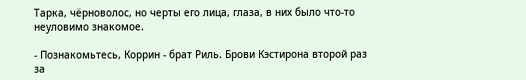Тарка, чёрноволос, но черты его лица, глаза, в них было что‑то неуловимо знакомое.

‑ Познакомьтесь, Коррин ‑ брат Риль. Брови Кэстирона второй раз за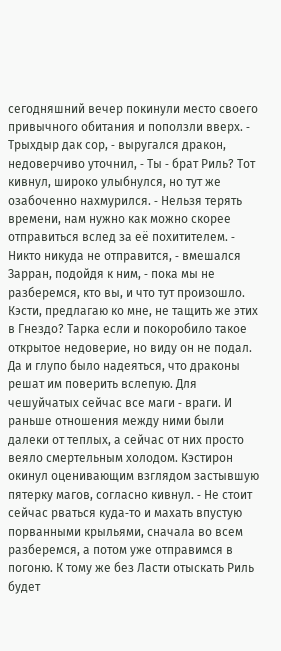сегодняшний вечер покинули место своего привычного обитания и поползли вверх. ‑ Трыхдыр дак сор, ‑ выругался дракон, недоверчиво уточнил, ‑ Ты ‑ брат Риль? Тот кивнул, широко улыбнулся, но тут же озабоченно нахмурился. ‑ Нельзя терять времени, нам нужно как можно скорее отправиться вслед за её похитителем. ‑ Никто никуда не отправится, ‑ вмешался Зарран, подойдя к ним, ‑ пока мы не разберемся, кто вы, и что тут произошло. Кэсти, предлагаю ко мне, не тащить же этих в Гнездо? Тарка если и покоробило такое открытое недоверие, но виду он не подал. Да и глупо было надеяться, что драконы решат им поверить вслепую. Для чешуйчатых сейчас все маги ‑ враги. И раньше отношения между ними были далеки от теплых, а сейчас от них просто веяло смертельным холодом. Кэстирон окинул оценивающим взглядом застывшую пятерку магов, согласно кивнул. ‑ Не стоит сейчас рваться куда‑то и махать впустую порванными крыльями, сначала во всем разберемся, а потом уже отправимся в погоню. К тому же без Ласти отыскать Риль будет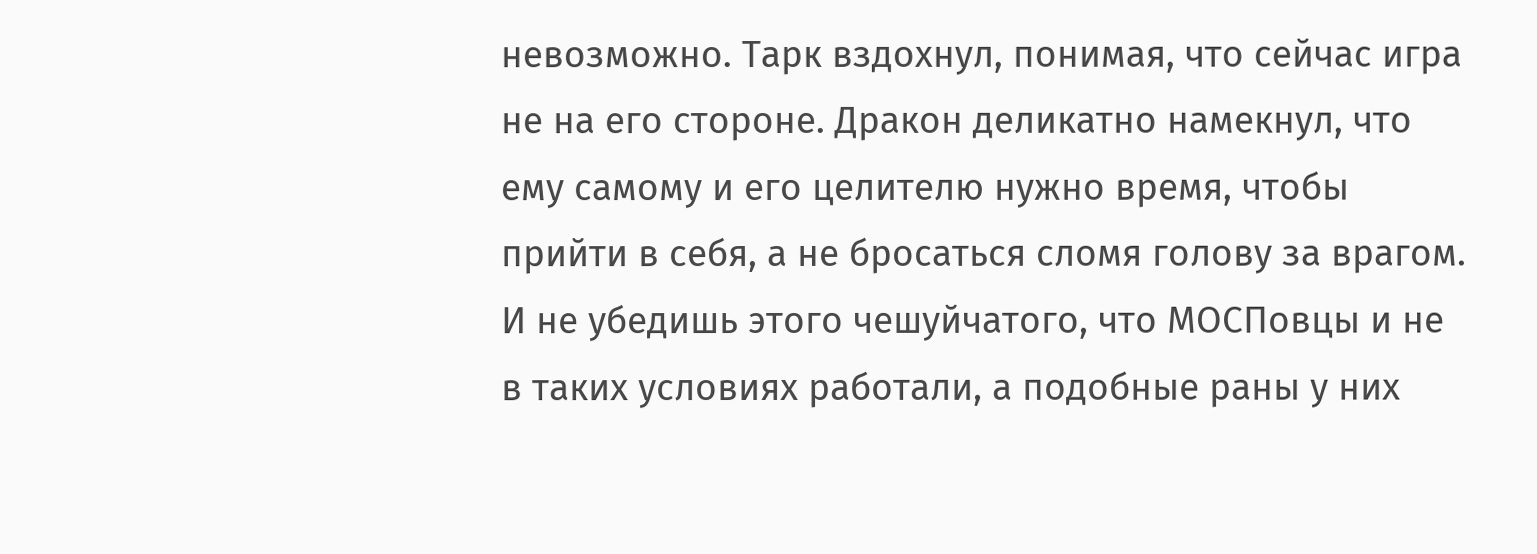невозможно. Тарк вздохнул, понимая, что сейчас игра не на его стороне. Дракон деликатно намекнул, что ему самому и его целителю нужно время, чтобы прийти в себя, а не бросаться сломя голову за врагом. И не убедишь этого чешуйчатого, что МОСПовцы и не в таких условиях работали, а подобные раны у них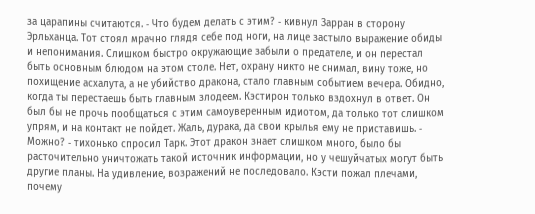за царапины считаются. ‑ Что будем делать с этим? ‑ кивнул Зарран в сторону Эрльханца. Тот стоял мрачно глядя себе под ноги, на лице застыло выражение обиды и непонимания. Слишком быстро окружающие забыли о предателе, и он перестал быть основным блюдом на этом столе. Нет, охрану никто не снимал, вину тоже, но похищение асхалута, а не убийство дракона, стало главным событием вечера. Обидно, когда ты перестаешь быть главным злодеем. Кэстирон только вздохнул в ответ. Он был бы не прочь пообщаться с этим самоуверенным идиотом, да только тот слишком упрям, и на контакт не пойдет. Жаль, дурака, да свои крылья ему не приставишь. ‑ Можно? ‑ тихонько спросил Тарк. Этот дракон знает слишком много, было бы расточительно уничтожать такой источник информации, но у чешуйчатых могут быть другие планы. На удивление, возражений не последовало. Кэсти пожал плечами, почему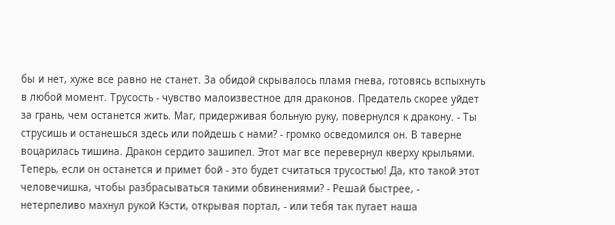бы и нет, хуже все равно не станет. За обидой скрывалось пламя гнева, готовясь вспыхнуть в любой момент. Трусость ‑ чувство малоизвестное для драконов. Предатель скорее уйдет за грань, чем останется жить. Маг, придерживая больную руку, повернулся к дракону. ‑ Ты струсишь и останешься здесь или пойдешь с нами? ‑ громко осведомился он. В таверне воцарилась тишина. Дракон сердито зашипел. Этот маг все перевернул кверху крыльями. Теперь, если он останется и примет бой ‑ это будет считаться трусостью! Да, кто такой этот человечишка, чтобы разбрасываться такими обвинениями? ‑ Решай быстрее, ‑ нетерпеливо махнул рукой Кэсти, открывая портал, ‑ или тебя так пугает наша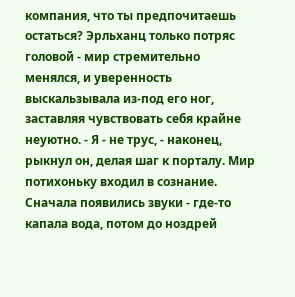компания, что ты предпочитаешь остаться? Эрльханц только потряс головой ‑ мир стремительно менялся, и уверенность выскальзывала из‑под его ног, заставляя чувствовать себя крайне неуютно. ‑ Я ‑ не трус, ‑ наконец, рыкнул он, делая шаг к порталу. Мир потихоньку входил в сознание. Сначала появились звуки ‑ где‑то капала вода, потом до ноздрей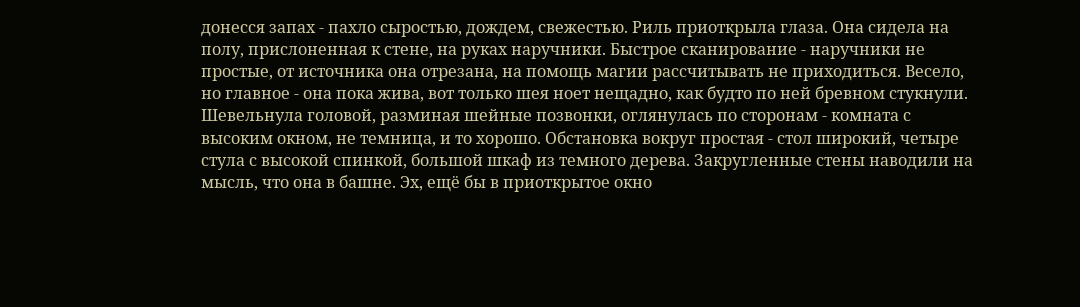донесся запах ‑ пахло сыростью, дождем, свежестью. Риль приоткрыла глаза. Она сидела на полу, прислоненная к стене, на руках наручники. Быстрое сканирование ‑ наручники не простые, от источника она отрезана, на помощь магии рассчитывать не приходиться. Весело, но главное ‑ она пока жива, вот только шея ноет нещадно, как будто по ней бревном стукнули. Шевельнула головой, разминая шейные позвонки, оглянулась по сторонам ‑ комната с высоким окном, не темница, и то хорошо. Обстановка вокруг простая ‑ стол широкий, четыре стула с высокой спинкой, большой шкаф из темного дерева. Закругленные стены наводили на мысль, что она в башне. Эх, ещё бы в приоткрытое окно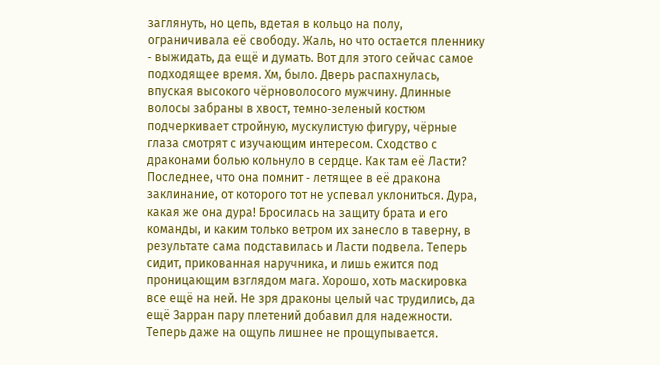заглянуть, но цепь, вдетая в кольцо на полу, ограничивала её свободу. Жаль, но что остается пленнику ‑ выжидать, да ещё и думать. Вот для этого сейчас самое подходящее время. Хм, было. Дверь распахнулась, впуская высокого чёрноволосого мужчину. Длинные волосы забраны в хвост, темно‑зеленый костюм подчеркивает стройную, мускулистую фигуру, чёрные глаза смотрят с изучающим интересом. Сходство с драконами болью кольнуло в сердце. Как там её Ласти? Последнее, что она помнит ‑ летящее в её дракона заклинание, от которого тот не успевал уклониться. Дура, какая же она дура! Бросилась на защиту брата и его команды, и каким только ветром их занесло в таверну, в результате сама подставилась и Ласти подвела. Теперь сидит, прикованная наручника, и лишь ежится под проницающим взглядом мага. Хорошо, хоть маскировка все ещё на ней. Не зря драконы целый час трудились, да ещё Зарран пару плетений добавил для надежности. Теперь даже на ощупь лишнее не прощупывается.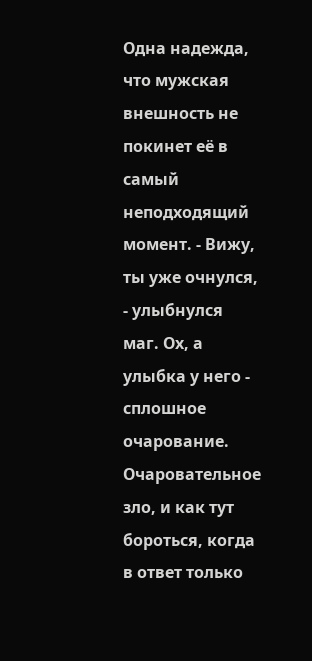Одна надежда, что мужская внешность не покинет её в самый неподходящий момент. ‑ Вижу, ты уже очнулся, ‑ улыбнулся маг. Ох, а улыбка у него ‑ сплошное очарование. Очаровательное зло, и как тут бороться, когда в ответ только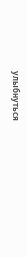улыбнуться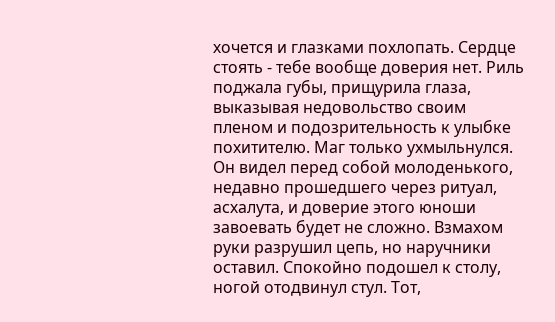хочется и глазками похлопать. Сердце стоять ‑ тебе вообще доверия нет. Риль поджала губы, прищурила глаза, выказывая недовольство своим пленом и подозрительность к улыбке похитителю. Маг только ухмыльнулся. Он видел перед собой молоденького, недавно прошедшего через ритуал, асхалута, и доверие этого юноши завоевать будет не сложно. Взмахом руки разрушил цепь, но наручники оставил. Спокойно подошел к столу, ногой отодвинул стул. Тот,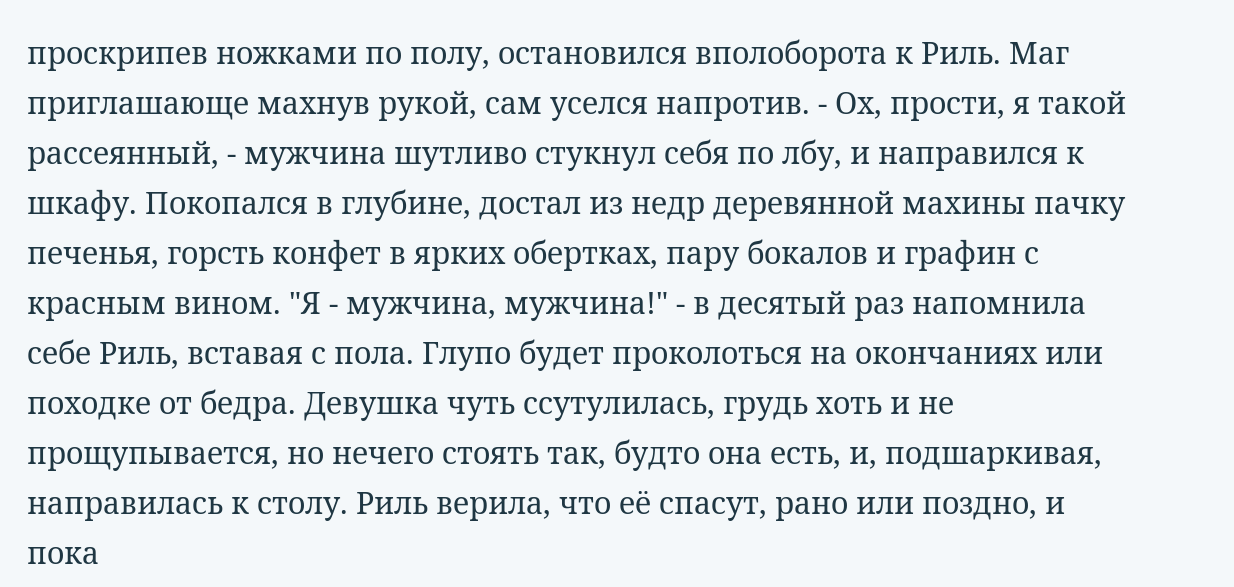проскрипев ножками по полу, остановился вполоборота к Риль. Маг приглашающе махнув рукой, сам уселся напротив. ‑ Ох, прости, я такой рассеянный, ‑ мужчина шутливо стукнул себя по лбу, и направился к шкафу. Покопался в глубине, достал из недр деревянной махины пачку печенья, горсть конфет в ярких обертках, пару бокалов и графин с красным вином. "Я ‑ мужчина, мужчина!" ‑ в десятый раз напомнила себе Риль, вставая с пола. Глупо будет проколоться на окончаниях или походке от бедра. Девушка чуть ссутулилась, грудь хоть и не прощупывается, но нечего стоять так, будто она есть, и, подшаркивая, направилась к столу. Риль верила, что её спасут, рано или поздно, и пока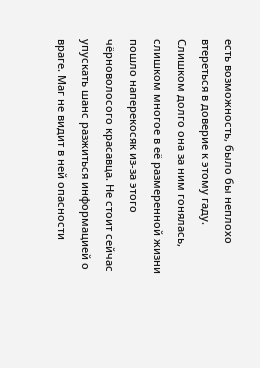есть возможность, было бы неплохо втереться в доверие к этому гаду. Слишком долго она за ним гонялась, слишком многое в её размеренной жизни пошло наперекосяк из‑за этого чёрноволосого красавца. Не стоит сейчас упускать шанс разжиться информацией о враге. Маг не видит в ней опасности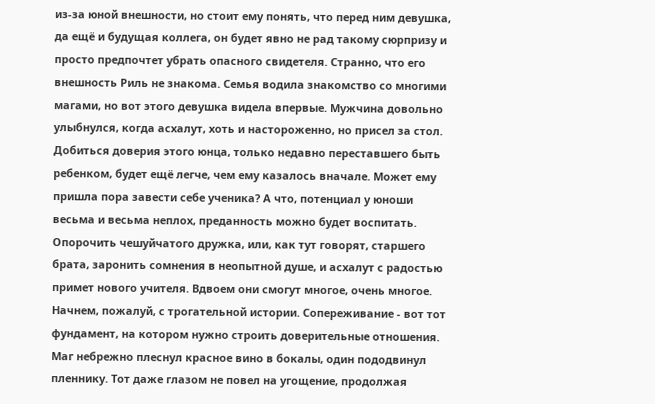из‑за юной внешности, но стоит ему понять, что перед ним девушка, да ещё и будущая коллега, он будет явно не рад такому сюрпризу и просто предпочтет убрать опасного свидетеля. Странно, что его внешность Риль не знакома. Семья водила знакомство со многими магами, но вот этого девушка видела впервые. Мужчина довольно улыбнулся, когда асхалут, хоть и настороженно, но присел за стол. Добиться доверия этого юнца, только недавно переставшего быть ребенком, будет ещё легче, чем ему казалось вначале. Может ему пришла пора завести себе ученика? А что, потенциал у юноши весьма и весьма неплох, преданность можно будет воспитать. Опорочить чешуйчатого дружка, или, как тут говорят, старшего брата, заронить сомнения в неопытной душе, и асхалут с радостью примет нового учителя. Вдвоем они смогут многое, очень многое. Начнем, пожалуй, с трогательной истории. Сопереживание ‑ вот тот фундамент, на котором нужно строить доверительные отношения. Маг небрежно плеснул красное вино в бокалы, один пододвинул пленнику. Тот даже глазом не повел на угощение, продолжая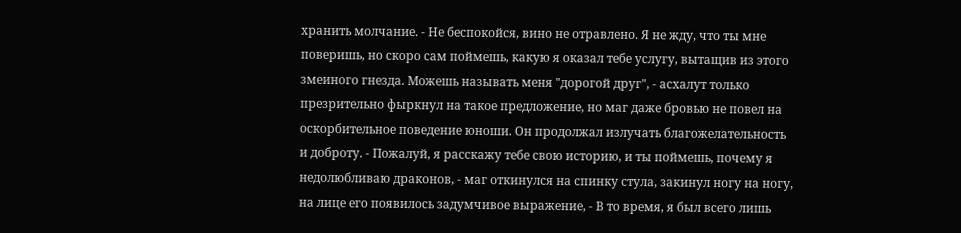хранить молчание. ‑ Не беспокойся, вино не отравлено. Я не жду, что ты мне поверишь, но скоро сам поймешь, какую я оказал тебе услугу, вытащив из этого змеиного гнезда. Можешь называть меня "дорогой друг", ‑ асхалут только презрительно фыркнул на такое предложение, но маг даже бровью не повел на оскорбительное поведение юноши. Он продолжал излучать благожелательность и доброту. ‑ Пожалуй, я расскажу тебе свою историю, и ты поймешь, почему я недолюбливаю драконов, ‑ маг откинулся на спинку стула, закинул ногу на ногу, на лице его появилось задумчивое выражение, ‑ В то время, я был всего лишь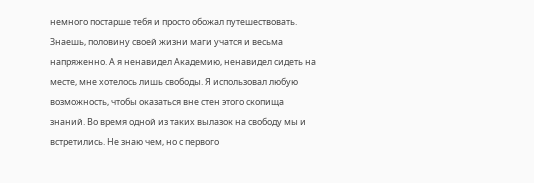немного постарше тебя и просто обожал путешествовать. Знаешь, половину своей жизни маги учатся и весьма напряженно. А я ненавидел Академию, ненавидел сидеть на месте, мне хотелось лишь свободы. Я использовал любую возможность, чтобы оказаться вне стен этого скопища знаний. Во время одной из таких вылазок на свободу мы и встретились. Не знаю чем, но с первого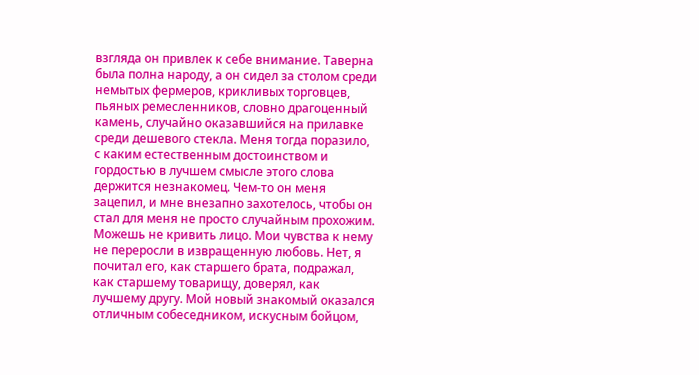взгляда он привлек к себе внимание. Таверна была полна народу, а он сидел за столом среди немытых фермеров, крикливых торговцев, пьяных ремесленников, словно драгоценный камень, случайно оказавшийся на прилавке среди дешевого стекла. Меня тогда поразило, с каким естественным достоинством и гордостью в лучшем смысле этого слова держится незнакомец. Чем‑то он меня зацепил, и мне внезапно захотелось, чтобы он стал для меня не просто случайным прохожим. Можешь не кривить лицо. Мои чувства к нему не переросли в извращенную любовь. Нет, я почитал его, как старшего брата, подражал, как старшему товарищу, доверял, как лучшему другу. Мой новый знакомый оказался отличным собеседником, искусным бойцом,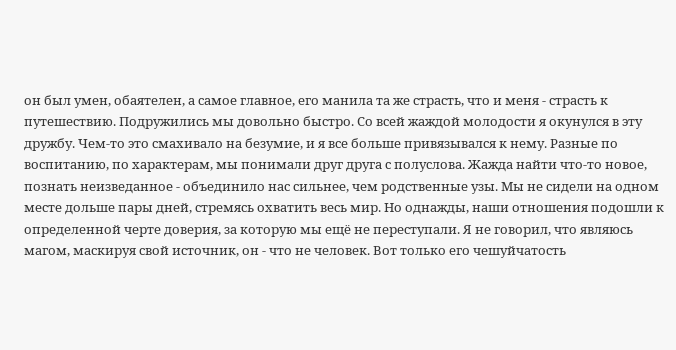он был умен, обаятелен, а самое главное, его манила та же страсть, что и меня ‑ страсть к путешествию. Подружились мы довольно быстро. Со всей жаждой молодости я окунулся в эту дружбу. Чем‑то это смахивало на безумие, и я все больше привязывался к нему. Разные по воспитанию, по характерам, мы понимали друг друга с полуслова. Жажда найти что‑то новое, познать неизведанное ‑ объединило нас сильнее, чем родственные узы. Мы не сидели на одном месте дольше пары дней, стремясь охватить весь мир. Но однажды, наши отношения подошли к определенной черте доверия, за которую мы ещё не переступали. Я не говорил, что являюсь магом, маскируя свой источник, он ‑ что не человек. Вот только его чешуйчатость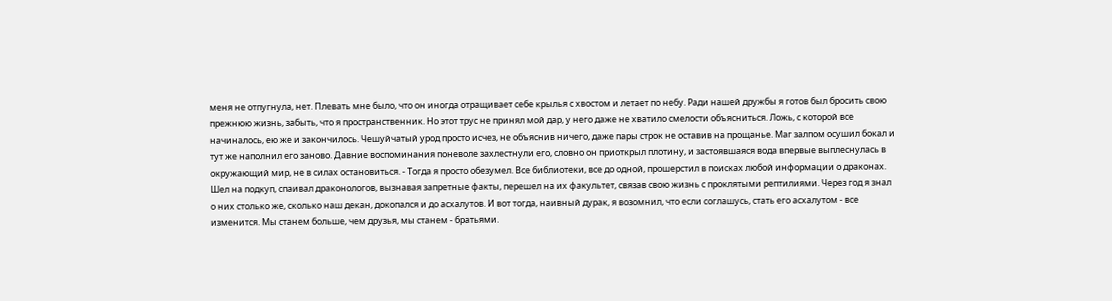меня не отпугнула, нет. Плевать мне было, что он иногда отращивает себе крылья с хвостом и летает по небу. Ради нашей дружбы я готов был бросить свою прежнюю жизнь, забыть, что я пространственник. Но этот трус не принял мой дар, у него даже не хватило смелости объясниться. Ложь, с которой все начиналось, ею же и закончилось. Чешуйчатый урод просто исчез, не объяснив ничего, даже пары строк не оставив на прощанье. Маг залпом осушил бокал и тут же наполнил его заново. Давние воспоминания поневоле захлестнули его, словно он приоткрыл плотину, и застоявшаяся вода впервые выплеснулась в окружающий мир, не в силах остановиться. ‑ Тогда я просто обезумел. Все библиотеки, все до одной, прошерстил в поисках любой информации о драконах. Шел на подкуп, спаивал драконологов, вызнавая запретные факты, перешел на их факультет, связав свою жизнь с проклятыми рептилиями. Через год я знал о них столько же, сколько наш декан, докопался и до асхалутов. И вот тогда, наивный дурак, я возомнил, что если соглашусь, стать его асхалутом ‑ все изменится. Мы станем больше, чем друзья, мы станем ‑ братьями.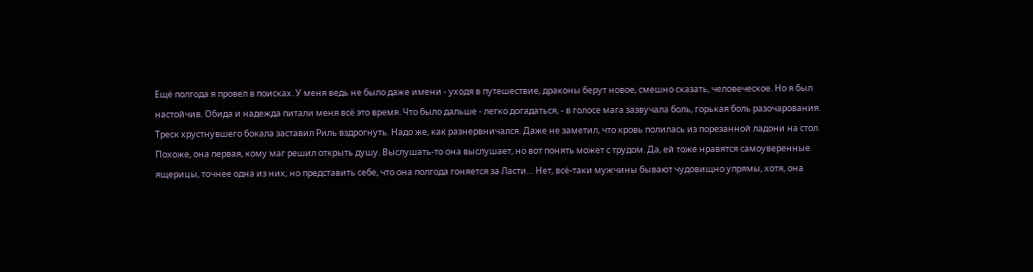Ещё полгода я провел в поисках. У меня ведь не было даже имени ‑ уходя в путешествие, драконы берут новое, смешно сказать, человеческое. Но я был настойчив. Обида и надежда питали меня всё это время. Что было дальше ‑ легко догадаться, ‑ в голосе мага зазвучала боль, горькая боль разочарования. Треск хрустнувшего бокала заставил Риль вздрогнуть. Надо же, как разнервничался. Даже не заметил, что кровь полилась из порезанной ладони на стол. Похоже, она первая, кому маг решил открыть душу. Выслушать‑то она выслушает, но вот понять может с трудом. Да, ей тоже нравятся самоуверенные ящерицы, точнее одна из них, но представить себе, что она полгода гоняется за Ласти… Нет, всё‑таки мужчины бывают чудовищно упрямы, хотя, она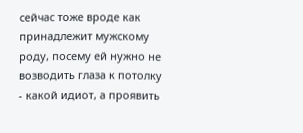сейчас тоже вроде как принадлежит мужскому роду, посему ей нужно не возводить глаза к потолку ‑ какой идиот, а проявить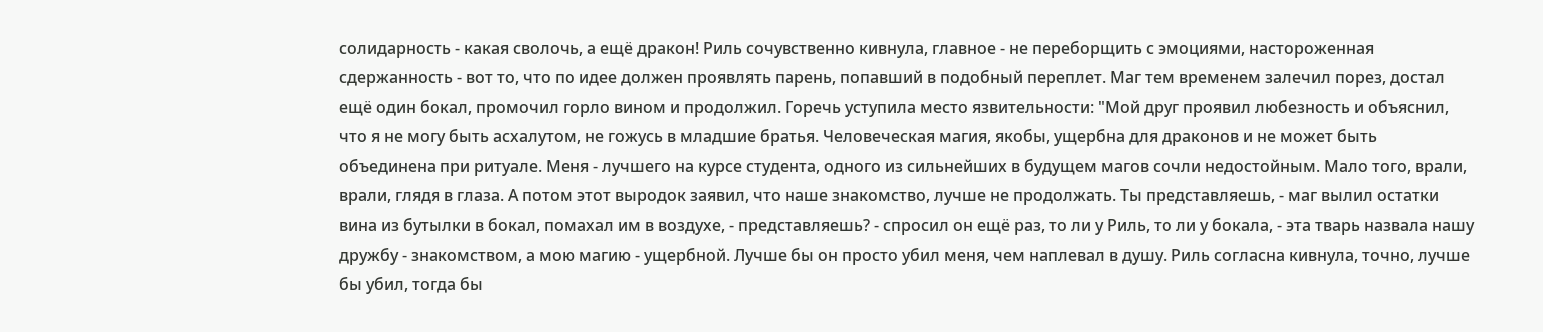солидарность ‑ какая сволочь, а ещё дракон! Риль сочувственно кивнула, главное ‑ не переборщить с эмоциями, настороженная сдержанность ‑ вот то, что по идее должен проявлять парень, попавший в подобный переплет. Маг тем временем залечил порез, достал ещё один бокал, промочил горло вином и продолжил. Горечь уступила место язвительности: "Мой друг проявил любезность и объяснил, что я не могу быть асхалутом, не гожусь в младшие братья. Человеческая магия, якобы, ущербна для драконов и не может быть объединена при ритуале. Меня ‑ лучшего на курсе студента, одного из сильнейших в будущем магов сочли недостойным. Мало того, врали, врали, глядя в глаза. А потом этот выродок заявил, что наше знакомство, лучше не продолжать. Ты представляешь, ‑ маг вылил остатки вина из бутылки в бокал, помахал им в воздухе, ‑ представляешь? ‑ спросил он ещё раз, то ли у Риль, то ли у бокала, ‑ эта тварь назвала нашу дружбу ‑ знакомством, а мою магию ‑ ущербной. Лучше бы он просто убил меня, чем наплевал в душу. Риль согласна кивнула, точно, лучше бы убил, тогда бы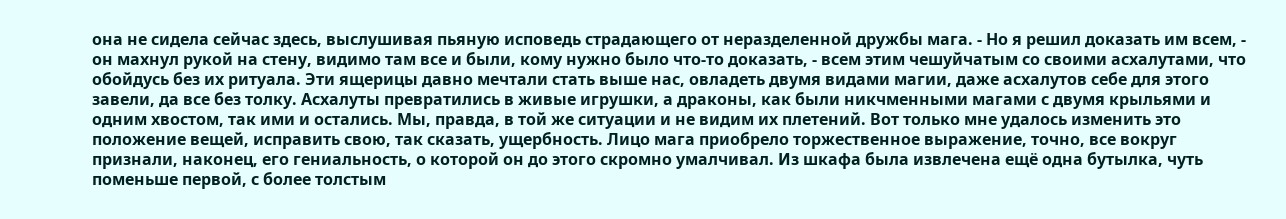она не сидела сейчас здесь, выслушивая пьяную исповедь страдающего от неразделенной дружбы мага. ‑ Но я решил доказать им всем, ‑ он махнул рукой на стену, видимо там все и были, кому нужно было что‑то доказать, ‑ всем этим чешуйчатым со своими асхалутами, что обойдусь без их ритуала. Эти ящерицы давно мечтали стать выше нас, овладеть двумя видами магии, даже асхалутов себе для этого завели, да все без толку. Асхалуты превратились в живые игрушки, а драконы, как были никчменными магами с двумя крыльями и одним хвостом, так ими и остались. Мы, правда, в той же ситуации и не видим их плетений. Вот только мне удалось изменить это положение вещей, исправить свою, так сказать, ущербность. Лицо мага приобрело торжественное выражение, точно, все вокруг признали, наконец, его гениальность, о которой он до этого скромно умалчивал. Из шкафа была извлечена ещё одна бутылка, чуть поменьше первой, с более толстым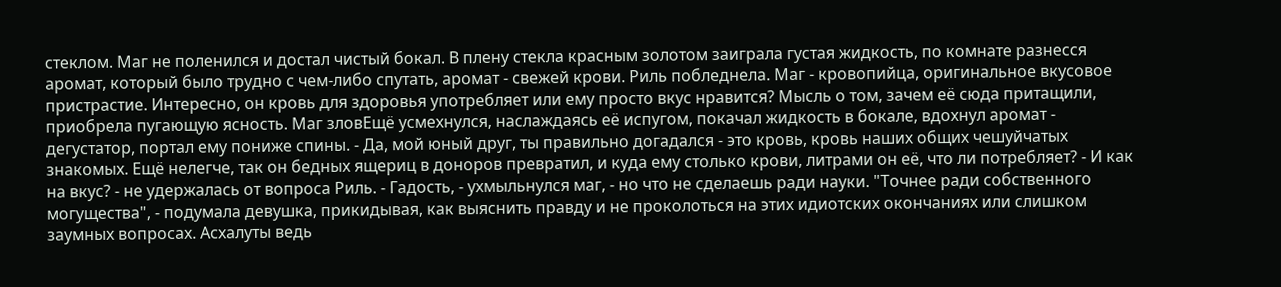стеклом. Маг не поленился и достал чистый бокал. В плену стекла красным золотом заиграла густая жидкость, по комнате разнесся аромат, который было трудно с чем‑либо спутать, аромат ‑ свежей крови. Риль побледнела. Маг ‑ кровопийца, оригинальное вкусовое пристрастие. Интересно, он кровь для здоровья употребляет или ему просто вкус нравится? Мысль о том, зачем её сюда притащили, приобрела пугающую ясность. Маг зловЕщё усмехнулся, наслаждаясь её испугом, покачал жидкость в бокале, вдохнул аромат ‑ дегустатор, портал ему пониже спины. ‑ Да, мой юный друг, ты правильно догадался ‑ это кровь, кровь наших общих чешуйчатых знакомых. Ещё нелегче, так он бедных ящериц в доноров превратил, и куда ему столько крови, литрами он её, что ли потребляет? ‑ И как на вкус? ‑ не удержалась от вопроса Риль. ‑ Гадость, ‑ ухмыльнулся маг, ‑ но что не сделаешь ради науки. "Точнее ради собственного могущества", ‑ подумала девушка, прикидывая, как выяснить правду и не проколоться на этих идиотских окончаниях или слишком заумных вопросах. Асхалуты ведь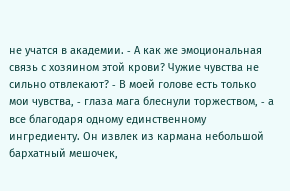не учатся в академии. ‑ А как же эмоциональная связь с хозяином этой крови? Чужие чувства не сильно отвлекают? ‑ В моей голове есть только мои чувства, ‑ глаза мага блеснули торжеством, ‑ а все благодаря одному единственному ингредиенту. Он извлек из кармана небольшой бархатный мешочек,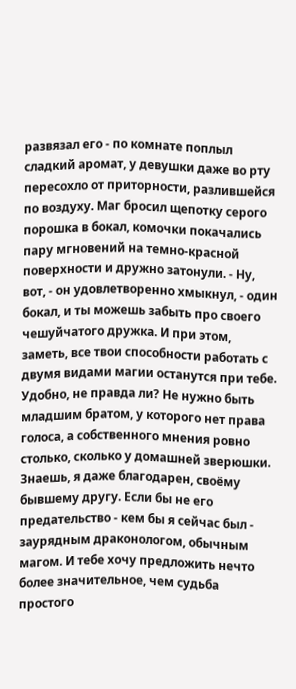развязал его ‑ по комнате поплыл сладкий аромат, у девушки даже во рту пересохло от приторности, разлившейся по воздуху. Маг бросил щепотку серого порошка в бокал, комочки покачались пару мгновений на темно‑красной поверхности и дружно затонули. ‑ Ну, вот, ‑ он удовлетворенно хмыкнул, ‑ один бокал, и ты можешь забыть про своего чешуйчатого дружка. И при этом, заметь, все твои способности работать с двумя видами магии останутся при тебе. Удобно, не правда ли? Не нужно быть младшим братом, у которого нет права голоса, а собственного мнения ровно столько, сколько у домашней зверюшки. Знаешь, я даже благодарен, своёму бывшему другу. Если бы не его предательство ‑ кем бы я сейчас был ‑ заурядным драконологом, обычным магом. И тебе хочу предложить нечто более значительное, чем судьба простого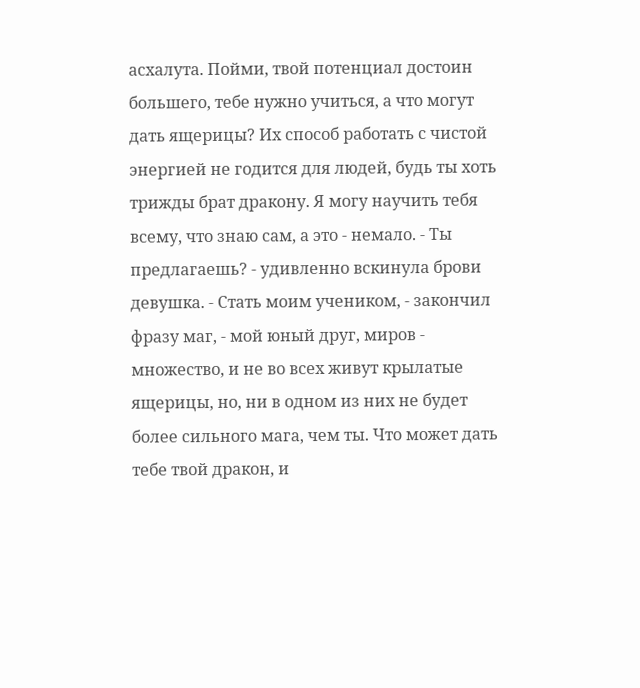асхалута. Пойми, твой потенциал достоин большего, тебе нужно учиться, а что могут дать ящерицы? Их способ работать с чистой энергией не годится для людей, будь ты хоть трижды брат дракону. Я могу научить тебя всему, что знаю сам, а это ‑ немало. ‑ Ты предлагаешь? ‑ удивленно вскинула брови девушка. ‑ Стать моим учеником, ‑ закончил фразу маг, ‑ мой юный друг, миров ‑ множество, и не во всех живут крылатые ящерицы, но, ни в одном из них не будет более сильного мага, чем ты. Что может дать тебе твой дракон, и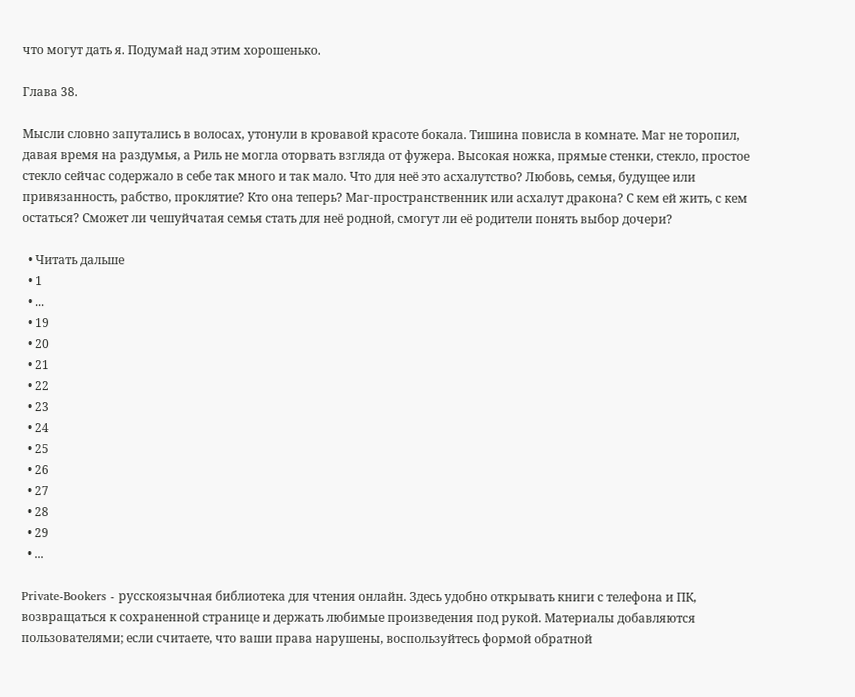что могут дать я. Подумай над этим хорошенько.

Глава 38.

Мысли словно запутались в волосах, утонули в кровавой красоте бокала. Тишина повисла в комнате. Маг не торопил, давая время на раздумья, а Риль не могла оторвать взгляда от фужера. Высокая ножка, прямые стенки, стекло, простое стекло сейчас содержало в себе так много и так мало. Что для неё это асхалутство? Любовь, семья, будущее или привязанность, рабство, проклятие? Кто она теперь? Маг‑пространственник или асхалут дракона? С кем ей жить, с кем остаться? Сможет ли чешуйчатая семья стать для неё родной, смогут ли её родители понять выбор дочери?

  • Читать дальше
  • 1
  • ...
  • 19
  • 20
  • 21
  • 22
  • 23
  • 24
  • 25
  • 26
  • 27
  • 28
  • 29
  • ...

Private-Bookers - русскоязычная библиотека для чтения онлайн. Здесь удобно открывать книги с телефона и ПК, возвращаться к сохраненной странице и держать любимые произведения под рукой. Материалы добавляются пользователями; если считаете, что ваши права нарушены, воспользуйтесь формой обратной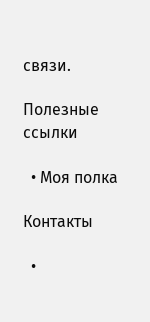связи.

Полезные ссылки

  • Моя полка

Контакты

  •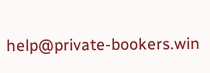help@private-bookers.win